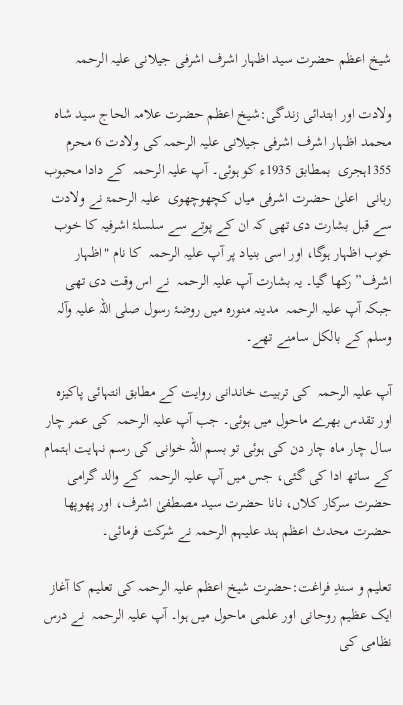شیخ اعظم حضرت سید اظہار اشرف اشرفی جیلانی علیہ الرحمہ

ولادت اور ابتدائی زندگی:شیخ اعظم حضرت علامہ الحاج سید شاہ محمد اظہار اشرف اشرفی جیلانی علیہ الرحمہ کی ولادت 6 محرم 1355ہجری  بمطابق 1935ء کو ہوئی۔ آپ علیہ الرحمہ  کے دادا محبوب ربانی  اعلیٰ حضرت اشرفی میاں کچھوچھوی  علیہ الرحمۃ نے ولادت سے قبل بشارت دی تھی کہ ان کے پوتے سے سلسلۂ اشرفیہ کا خوب خوب اظہار ہوگا، اور اسی بنیاد پر آپ علیہ الرحمہ  کا نام "اظہار اشرف” رکھا گیا۔ یہ بشارت آپ علیہ الرحمہ  نے اس وقت دی تھی جبکہ آپ علیہ الرحمہ  مدینہ منورہ میں روضۂ رسول صلی اللہ علیہ وآلہ وسلم کے بالکل سامنے تھے۔

آپ علیہ الرحمہ  کی تربیت خاندانی روایت کے مطابق انتہائی پاکیزہ اور تقدس بھرے ماحول میں ہوئی۔ جب آپ علیہ الرحمہ  کی عمر چار سال چار ماہ چار دن کی ہوئی تو بسم اللہ خوانی کی رسم نہایت اہتمام کے ساتھ ادا کی گئی، جس میں آپ علیہ الرحمہ  کے والد گرامی حضرت سرکار کلاں، نانا حضرت سید مصطفیٰ اشرف، اور پھوپھا حضرت محدث اعظم ہند علیہم الرحمہ نے شرکت فرمائی۔

تعلیم و سندِ فراغت:حضرت شیخ اعظم علیہ الرحمہ کی تعلیم کا آغاز ایک عظیم روحانی اور علمی ماحول میں ہوا۔ آپ علیہ الرحمہ  نے درس نظامی کی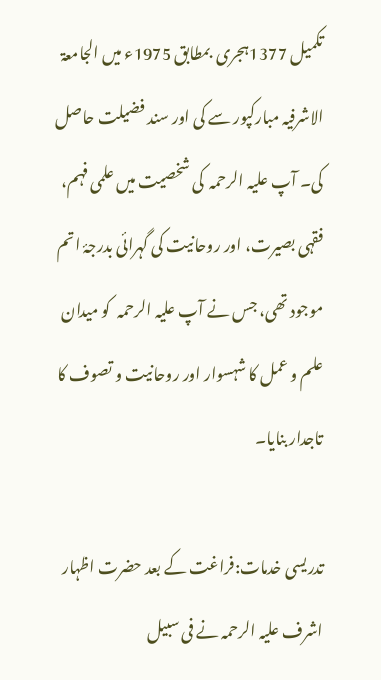تکمیل 1377ہجری  بمطابق 1975ء میں الجامعۃ الاشرفیہ مبارکپور سے کی اور سند فضیلت حاصل کی۔ آپ علیہ الرحمہ  کی شخصیت میں علمی فہم، فقہی بصیرت، اور روحانیت کی گہرائی بدرجۂ اتم موجود تھی، جس نے آپ علیہ الرحمہ  کو میدان علم و عمل کا شہسوار اور روحانیت و تصوف کا تاجدار بنایا۔

تدریسی خدمات:فراغت کے بعد حضرت اظہار اشرف علیہ الرحمہ نے فی سبیل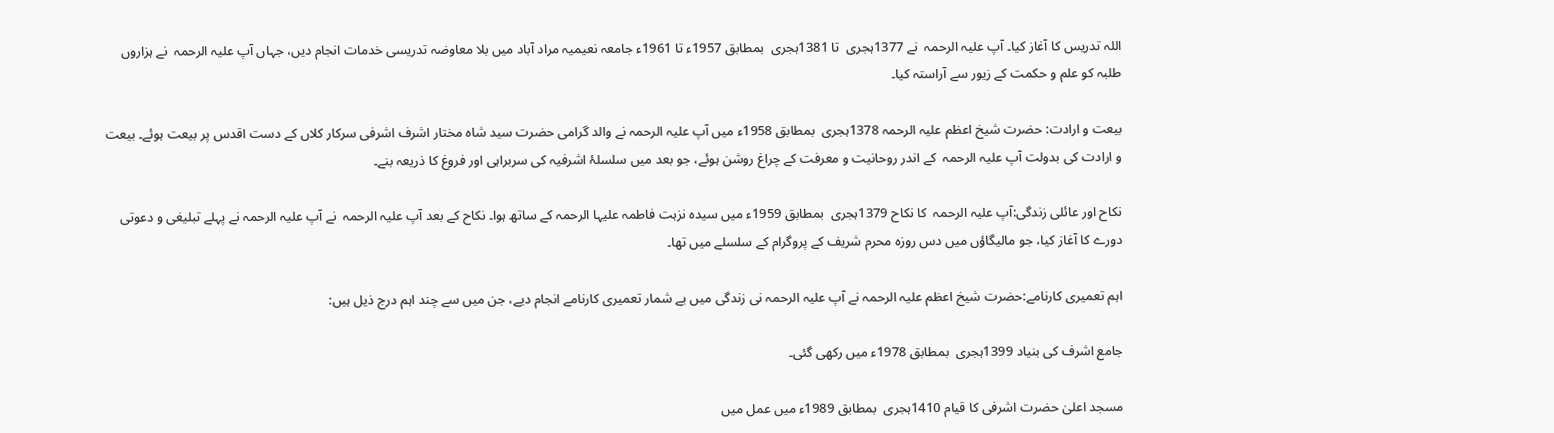اللہ تدریس کا آغاز کیا۔ آپ علیہ الرحمہ  نے 1377ہجری  تا 1381ہجری  بمطابق 1957ء تا 1961ء جامعہ نعیمیہ مراد آباد میں بلا معاوضہ تدریسی خدمات انجام دیں، جہاں آپ علیہ الرحمہ  نے ہزاروں طلبہ کو علم و حکمت کے زیور سے آراستہ کیا۔

بیعت و ارادت: حضرت شیخ اعظم علیہ الرحمہ 1378ہجری  بمطابق 1958ء میں آپ علیہ الرحمہ نے والد گرامی حضرت سید شاہ مختار اشرف اشرفی سرکار کلاں کے دست اقدس پر بیعت ہوئے۔ بیعت و ارادت کی بدولت آپ علیہ الرحمہ  کے اندر روحانیت و معرفت کے چراغ روشن ہوئے، جو بعد میں سلسلۂ اشرفیہ کی سربراہی اور فروغ کا ذریعہ بنے۔

نکاح اور عائلی زندگی:آپ علیہ الرحمہ  کا نکاح 1379ہجری  بمطابق 1959ء میں سیدہ نزہت فاطمہ علیہا الرحمہ کے ساتھ ہوا۔ نکاح کے بعد آپ علیہ الرحمہ  نے آپ علیہ الرحمہ نے پہلے تبلیغی و دعوتی دورے کا آغاز کیا، جو مالیگاؤں میں دس روزہ محرم شریف کے پروگرام کے سلسلے میں تھا۔

اہم تعمیری کارنامے:حضرت شیخ اعظم علیہ الرحمہ نے آپ علیہ الرحمہ نی زندگی میں بے شمار تعمیری کارنامے انجام دیے، جن میں سے چند اہم درج ذیل ہیں:

جامع اشرف کی بنیاد 1399ہجری  بمطابق 1978ء میں رکھی گئی۔

مسجد اعلیٰ حضرت اشرفی کا قیام 1410ہجری  بمطابق 1989ء میں عمل میں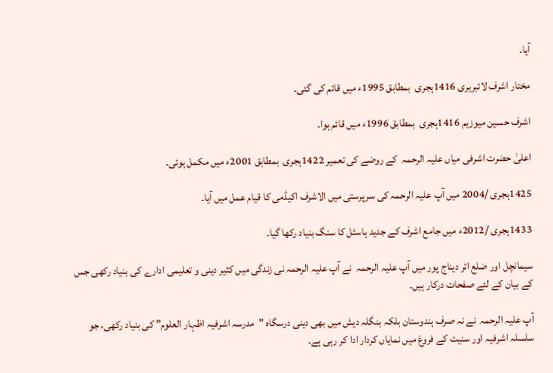آیا۔

مختار اشرف لائبریری 1416ہجری  بمطابق 1995ء میں قائم کی گئی۔

اشرف حسین میوزیم 1416ہجری  بمطابق 1996ء میں قائم ہوا۔

اعلیٰ حضرت اشرفی میاں علیہ الرحمہ  کے روضے کی تعمیر 1422ہجری  بمطابق 2001ء میں مکمل ہوئی۔

1425ہجری /2004 میں آپ علیہ الرحمہ کی سرپرستی میں الاشرف اکیڈمی کا قیام عمل میں آیا۔

1433ہجری /2012ء میں جامع اشرف کے جدید ہاسٹل کا سنگ بنیاد رکھا گیا۔

سیمانچل اور ضلع اتر دیناج پور میں آپ علیہ الرحمہ  نے آپ علیہ الرحمہ نی زندگی میں کثیر دینی و تعلیمی ادارے کی بنیاد رکھی جس کے بیان کے لئے صفحات درکار ہیں۔

آپ علیہ الرحمہ  نے نہ صرف ہندوستان بلکہ بنگلہ دیش میں بھی دینی درسگاہ "مدرسہ اشرفیہ اظہار العلوم” کی بنیاد رکھی، جو سلسلہ اشرفیہ اور سنیت کے فروغ میں نمایاں کردار ادا کر رہی ہے۔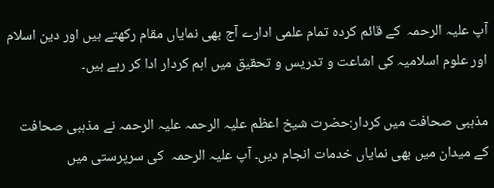آپ علیہ الرحمہ  کے قائم کردہ تمام علمی ادارے آج بھی نمایاں مقام رکھتے ہیں اور دین اسلام اور علوم اسلامیہ کی اشاعت و تدریس و تحقیق میں اہم کردار ادا کر رہے ہیں۔

مذہبی صحافت میں کردار:حضرت شیخ اعظم علیہ الرحمہ علیہ الرحمہ نے مذہبی صحافت کے میدان میں بھی نمایاں خدمات انجام دیں۔ آپ علیہ الرحمہ  کی سرپرستی میں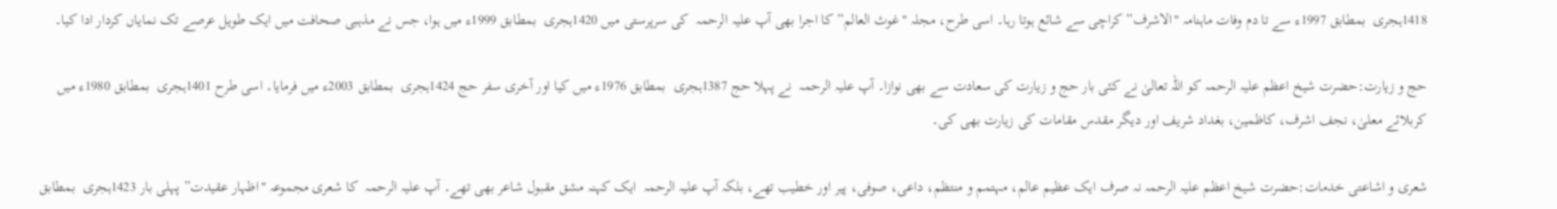1418ہجری  بمطابق 1997ء سے تا دم وفات ماہنامہ "الاشرف” کراچی سے شائع ہوتا رہا۔ اسی طرح، مجلہ "غوث العالم” کا اجرا بھی آپ علیہ الرحمہ  کی سرپرستی میں 1420ہجری  بمطابق 1999ء میں ہوا، جس نے مذہبی صحافت میں ایک طویل عرصے تک نمایاں کردار ادا کیا۔

حج و زیارت:حضرت شیخ اعظم علیہ الرحمہ کو اللہ تعالیٰ نے کئی بار حج و زیارت کی سعادت سے بھی نوازا۔ آپ علیہ الرحمہ  نے پہلا حج 1387ہجری  بمطابق 1976ء میں کیا اور آخری سفر حج 1424ہجری  بمطابق 2003ء میں فرمایا۔ اسی طرح 1401ہجری  بمطابق 1980ء میں کربلائے معلیٰ، نجف اشرف، کاظمین، بغداد شریف اور دیگر مقدس مقامات کی زیارت بھی کی۔

شعری و اشاعتی خدمات:حضرت شیخ اعظم علیہ الرحمہ نہ صرف ایک عظیم عالم، مہتمم و منتظم، داعی، صوفی، پیر اور خطیب تھے، بلکہ آپ علیہ الرحمہ  ایک کہنہ مشق مقبول شاعر بھی تھے۔ آپ علیہ الرحمہ  کا شعری مجموعہ "اظہار عقیدت” پہلی بار 1423ہجری  بمطابق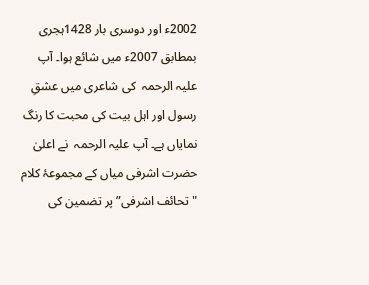2002ء اور دوسری بار 1428ہجری  بمطابق 2007ء میں شائع ہوا۔ آپ علیہ الرحمہ  کی شاعری میں عشقِ رسول اور اہل بیت کی محبت کا رنگ نمایاں ہے۔ آپ علیہ الرحمہ  نے اعلیٰ حضرت اشرفی میاں کے مجموعۂ کلام "تحائف اشرفی” پر تضمین کی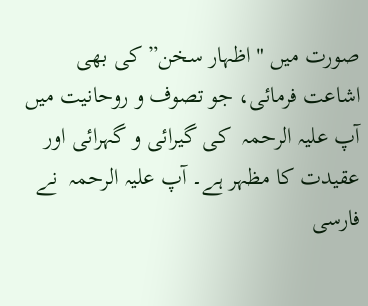صورت میں "اظہار سخن” کی بھی اشاعت فرمائی، جو تصوف و روحانیت میں آپ علیہ الرحمہ  کی گیرائی و گہرائی اور عقیدت کا مظہر ہے۔ آپ علیہ الرحمہ  نے فارسی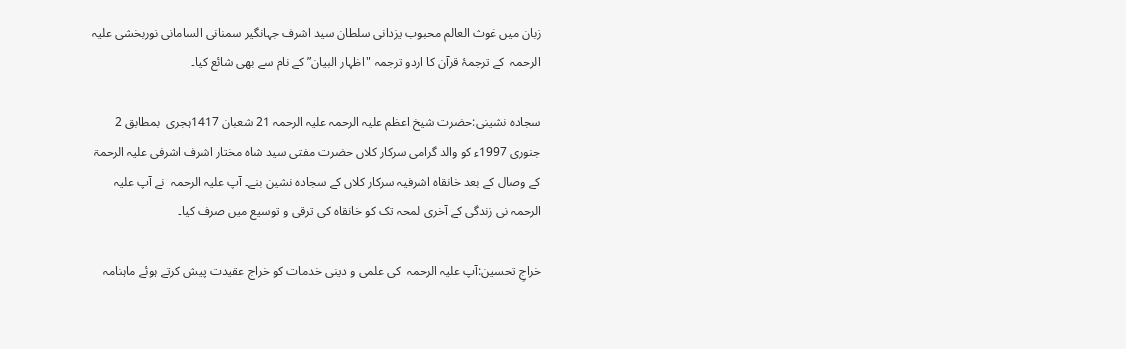زبان میں غوث العالم محبوب یزدانی سلطان سید اشرف جہانگیر سمنانی السامانی نوربخشی علیہ الرحمہ  کے ترجمۂ قرآن کا اردو ترجمہ "اظہار البیان” کے نام سے بھی شائع کیا۔

سجادہ نشینی:حضرت شیخ اعظم علیہ الرحمہ علیہ الرحمہ 21 شعبان 1417ہجری  بمطابق 2 جنوری 1997ء کو والد گرامی سرکار کلاں حضرت مفتی سید شاہ مختار اشرف اشرفی علیہ الرحمۃ کے وصال کے بعد خانقاہ اشرفیہ سرکار کلاں کے سجادہ نشین بنے۔ آپ علیہ الرحمہ  نے آپ علیہ الرحمہ نی زندگی کے آخری لمحہ تک کو خانقاہ کی ترقی و توسیع میں صرف کیا۔

خراجِ تحسین:آپ علیہ الرحمہ  کی علمی و دینی خدمات کو خراج عقیدت پیش کرتے ہوئے ماہنامہ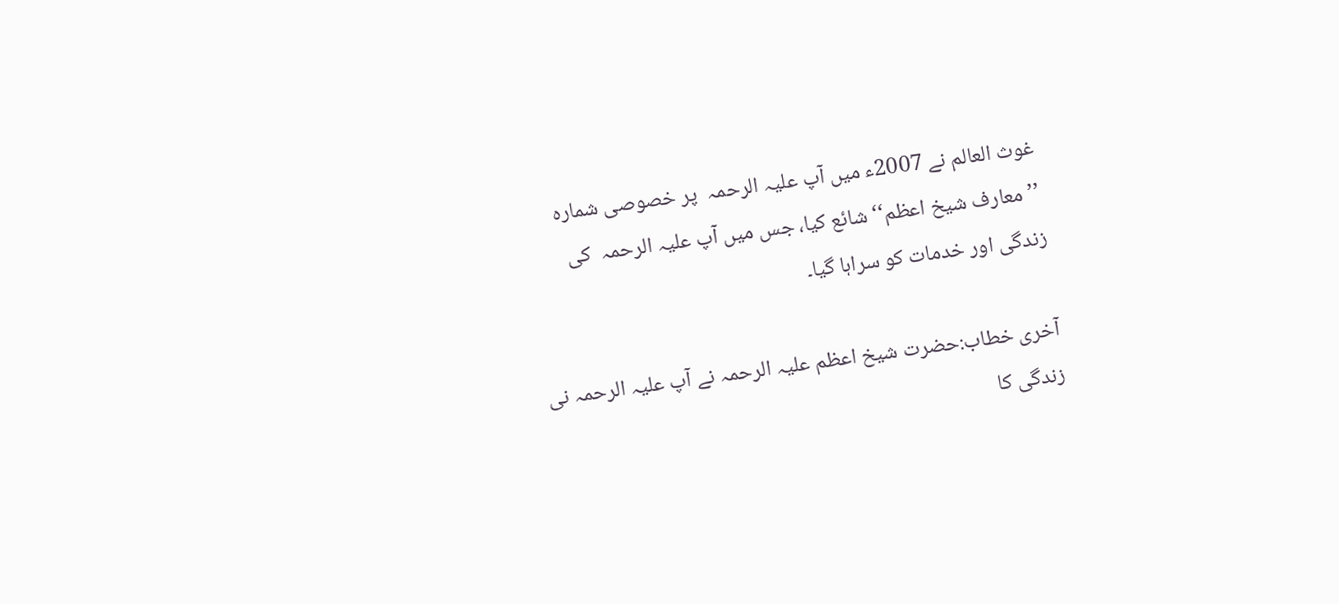غوث العالم نے 2007ء میں آپ علیہ الرحمہ  پر خصوصی شمارہ ’’معارف شیخ اعظم‘‘ شائع کیا، جس میں آپ علیہ الرحمہ  کی زندگی اور خدمات کو سراہا گیا۔

آخری خطاب:حضرت شیخ اعظم علیہ الرحمہ نے آپ علیہ الرحمہ نی زندگی کا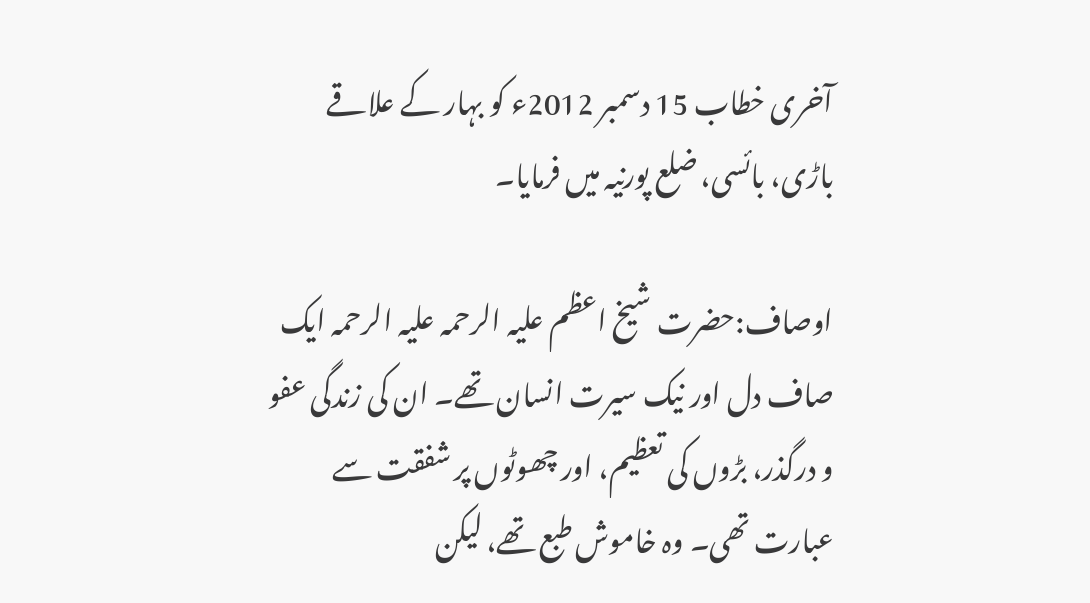آخری خطاب 15 دسمبر 2012ء کو بہار کے علاقے باڑی، بائسی، ضلع پورنیہ میں فرمایا۔

اوصاف:حضرت شیخ اعظم علیہ الرحمہ علیہ الرحمہ ایک صاف دل اور نیک سیرت انسان تھے۔ ان کی زندگی عفو و درگذر، بڑوں کی تعظیم، اور چھوٹوں پر شفقت سے عبارت تھی۔ وہ خاموش طبع تھے، لیکن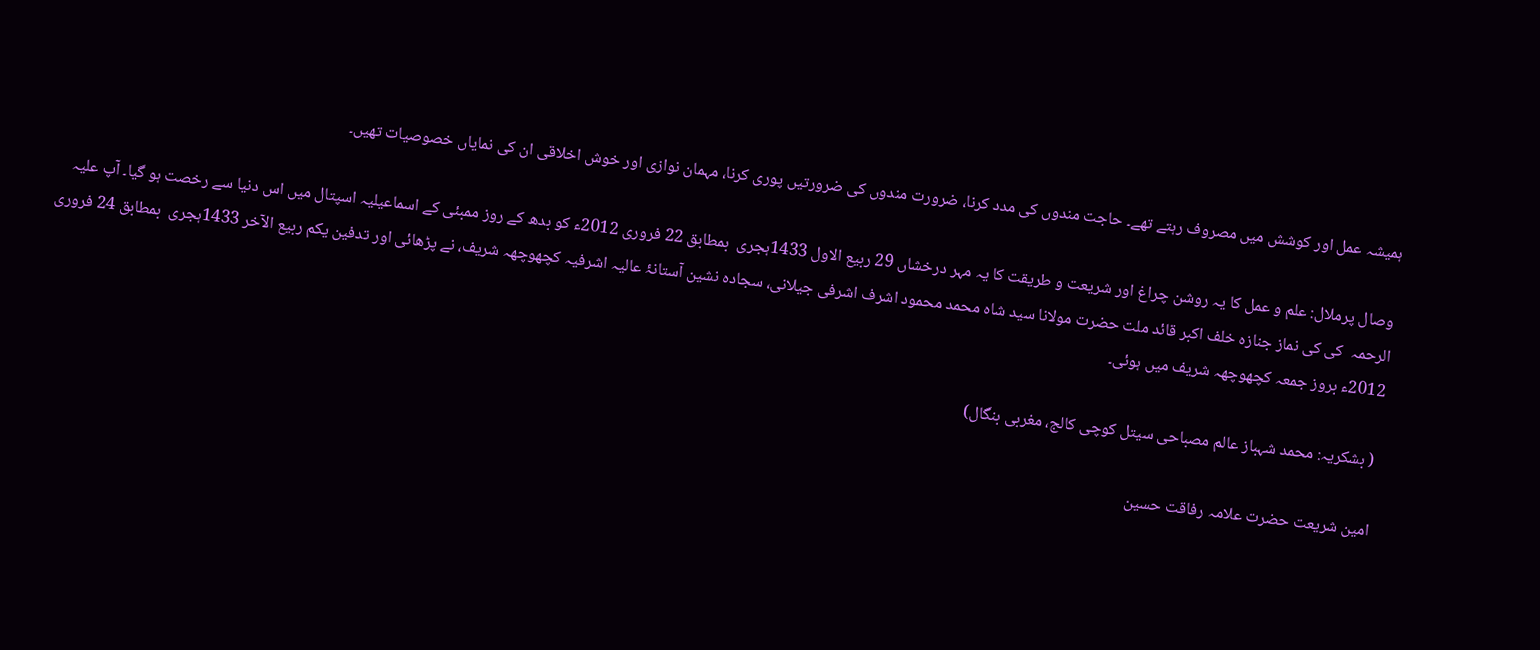ہمیشہ عمل اور کوشش میں مصروف رہتے تھے۔ حاجت مندوں کی مدد کرنا، ضرورت مندوں کی ضرورتیں پوری کرنا، مہمان نوازی اور خوش اخلاقی ان کی نمایاں خصوصیات تھیں۔

وصال پرملال: علم و عمل کا یہ روشن چراغ اور شریعت و طریقت کا یہ مہر درخشاں 29 ربیع الاول 1433ہجری  بمطابق 22 فروری 2012ء کو بدھ کے روز ممبئی کے اسماعیلیہ اسپتال میں اس دنیا سے رخصت ہو گیا۔ آپ علیہ الرحمہ  کی کی نماز جنازہ خلف اکبر قائد ملت حضرت مولانا سید شاہ محمد محمود اشرف اشرفی جیلانی، سجادہ نشین آستانۂ عالیہ اشرفیہ کچھوچھہ شریف، نے پڑھائی اور تدفین یکم ربیع الآخر 1433ہجری  بمطابق 24 فروری 2012ء بروز جمعہ کچھوچھہ شریف میں ہوئی۔

 ( بشکریہ: محمد شہباز عالم مصباحی سیتل کوچی کالج، مغربی بنگال)

امین شریعت حضرت علامہ رفاقت حسین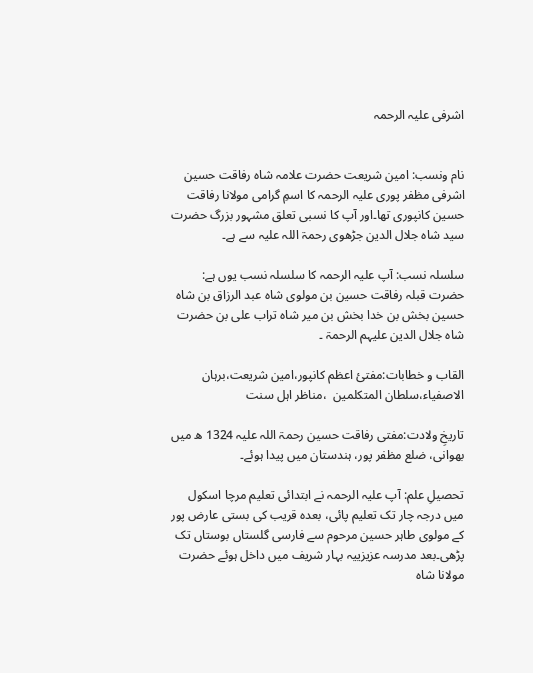اشرفی علیہ الرحمہ


نام ونسب: امین شریعت حضرت علامہ شاہ رفاقت حسین اشرفی مظفر پوری علیہ الرحمہ کا اسمِ گرامی مولانا رفاقت حسین کانپوری تھا۔اور آپ کا نسبی تعلق مشہور بزرگ حضرت سید شاہ جلال الدین جڑھوی رحمۃ اللہ علیہ سے ہے۔

سلسلہ نسب: آپ علیہ الرحمہ کا سلسلہ نسب یوں ہے: حضرت قبلہ رفاقت حسین بن مولوی شاہ عبد الرزاق بن شاہ حسین بخش بن خدا بخش بن میر شاہ تراب علی بن حضرت شاہ جلال الدین علیہم الرحمۃ ۔

القاب و خطابات:مفتیٔ اعظم کانپور،امین شریعت،برہان الاصفیاء،سلطان المتکلمین  ،مناظر اہل سنت

تاریخِ ولادت:مفتی رفاقت حسین رحمۃ اللہ علیہ 1324 ھ میں بھوانی، ضلع مظفر پور، ہندستان میں پیدا ہوئے۔

تحصیلِ علم: آپ علیہ الرحمہ نے ابتدائی تعلیم مرچا اسکول میں درجہ چار تک تعلیم پائی، بعدہ قریب کی بستی عارض پور کے مولوی طاہر حسین مرحوم سے فارسی گلستاں بوستاں تک پڑھی۔بعد مدرسہ عزیزییہ بہار شریف میں داخل ہوئے حضرت مولانا شاہ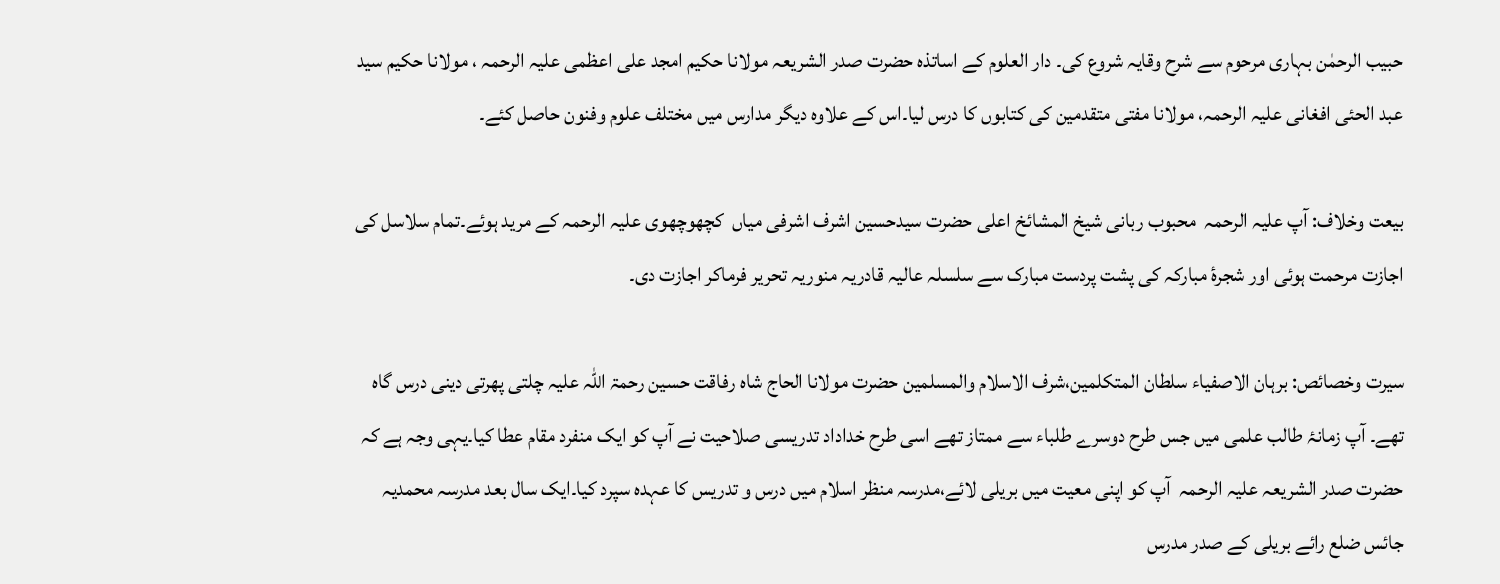حبیب الرحمٰن بہاری مرحوم سے شرح وقایہ شروع کی۔ دار العلوم کے اساتذہ حضرت صدر الشریعہ مولانا حکیم امجد علی اعظمی علیہ الرحمہ ، مولانا حکیم سید عبد الحئی افغانی علیہ الرحمہ، مولانا مفتی متقدمین کی کتابوں کا درس لیا۔اس کے علاوہ دیگر مدارس میں مختلف علوم وفنون حاصل کئے۔

بیعت وخلاف: آپ علیہ الرحمہ  محبوب ربانی شیخ المشائخ اعلی حضرت سیدحسین اشرف اشرفی میاں  کچھوچھوی علیہ الرحمہ کے مرید ہوئے۔تمام سلاسل کی اجازت مرحمت ہوئی اور شجرۂ مبارکہ کی پشت پردست مبارک سے سلسلہ عالیہ قادریہ منوریہ تحریر فرماکر اجازت دی۔

سیرت وخصائص: برہان الاصفیاء سلطان المتکلمین،شرف الاسلام والمسلمین حضرت مولانا الحاج شاہ رفاقت حسین رحمۃ اللہ علیہ چلتی پھرتی دینی درس گاہ تھے۔ آپ زمانۂ طالب علمی میں جس طرح دوسرے طلباء سے ممتاز تھے اسی طرح خداداد تدریسی صلاحیت نے آپ کو ایک منفرد مقام عطا کیا۔یہی وجہ ہے کہ حضرت صدر الشریعہ علیہ الرحمہ  آپ کو اپنی معیت میں بریلی لائے،مدرسہ منظر اسلام میں درس و تدریس کا عہدہ سپرد کیا۔ایک سال بعد مدرسہ محمدیہ جائس ضلع رائے بریلی کے صدر مدرس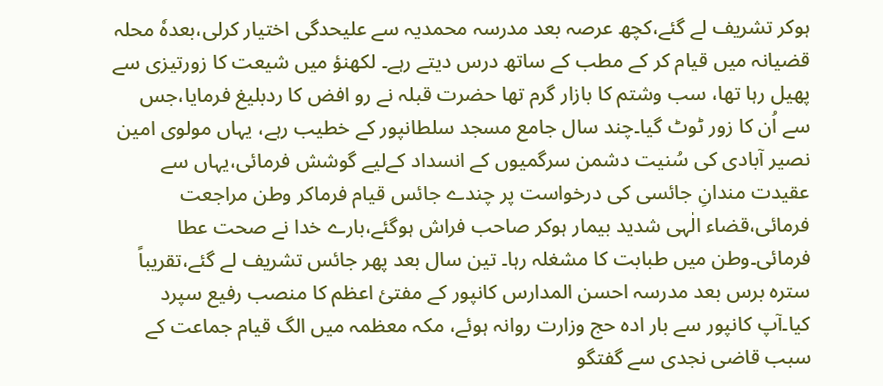ہوکر تشریف لے گئے،کچھ عرصہ بعد مدرسہ محمدیہ سے علیحدگی اختیار کرلی،بعدہٗ محلہ قضیانہ میں قیام کر کے مطب کے ساتھ درس دیتے رہے۔ لکھنؤ میں شیعت کا زورتیزی سے پھیل رہا تھا، سب وشتم کا بازار گرم تھا حضرت قبلہ نے رو افض کا ردبلیغ فرمایا،جس سے اُن کا زور ٹوٹ گیا۔چند سال جامع مسجد سلطانپور کے خطیب رہے، یہاں مولوی امین نصیر آبادی کی سُنیت دشمن سرگمیوں کے انسداد کےلیے گوشش فرمائی،یہاں سے عقیدت مندانِ جائسی کی درخواست پر چندے جائس قیام فرماکر وطن مراجعت فرمائی،قضاء الٰہی شدید بیمار ہوکر صاحب فراش ہوگئے،بارے خدا نے صحت عطا فرمائی۔وطن میں طبابت کا مشغلہ رہا۔ تین سال بعد پھر جائس تشریف لے گئے،تقریباً سترہ برس بعد مدرسہ احسن المدارس کانپور کے مفتئ اعظم کا منصب رفیع سپرد کیا۔آپ کانپور سے بار ادہ حج وزارت روانہ ہوئے، مکہ معظمہ میں الگ قیام جماعت کے سبب قاضی نجدی سے گفتگو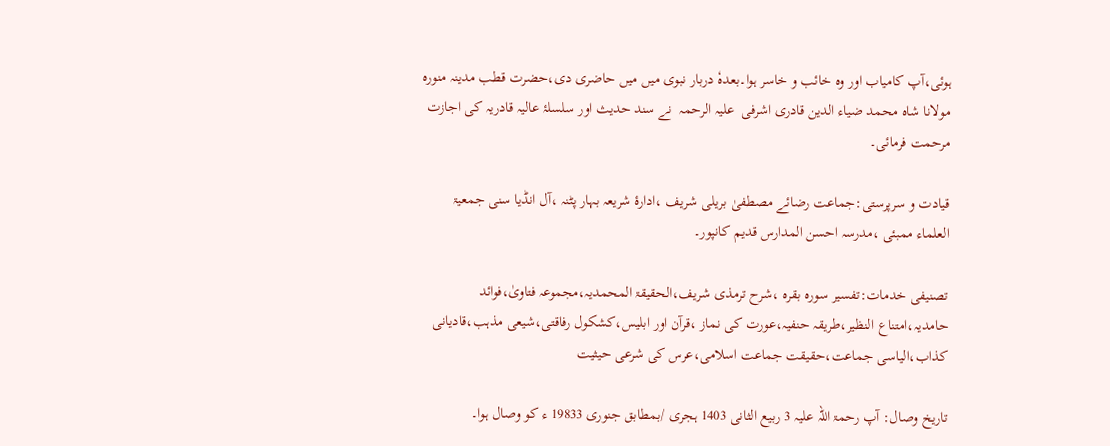ہوئی،آپ کامیاب اور وہ خائب و خاسر ہوا۔بعدہٗ دربار نبوی میں میں حاضری دی،حضرت قطب مدینہ منورہ مولانا شاہ محمد ضیاء الدین قادری اشرفی  علیہ الرحمہ  نے سند حدیث اور سلسلۂ عالیہ قادریہ کی اجازت مرحمت فرمائی۔

قیادت و سرپرستی:جماعت رضائے مصطفیٰ بریلی شریف ،ادارۂ شریعہ بہار پٹنہ ،آل انڈیا سنی جمعیۃ العلماء ممبئی ،مدرسہ احسن المدارس قدیم کانپور۔

تصنیفی خدمات:تفسیر سوره بقره ،شرح ترمذی شریف،الحقيقۃ المحمديہ،مجموعہ فتاویٰ،فوائد حامدیہ،امتناع النظیر،طریقہ حنفیہ،عورت کی نماز ،قرآن اور ابلیس،کشکول رفاقتی،شیعی مذہب،قادیانی کذاب،الیاسی جماعت،حقیقت جماعت اسلامی،عرس کی شرعی حیثیت

تاریخ وصال: آپ رحمۃ اللہ علیہ 3 ربیع الثانی 1403 ہجری /بمطابق جنوری 19833 ء کو وصال ہوا۔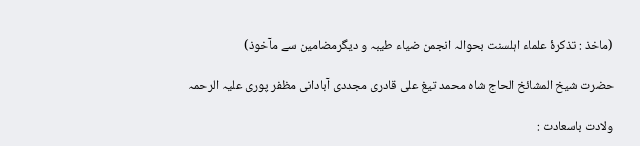(ماخذ : تذکرۂ علماء اہلسنت بحوالہ انجمن ضیاء طیبہ و دیگرمضامین سے مآخوذ)

حضرت شیخ المشائخ الحاج شاہ محمد تیغ علی قادری مجددی آبادانی مظفر پوری علیہ الرحمہ

ولادت باسعادت :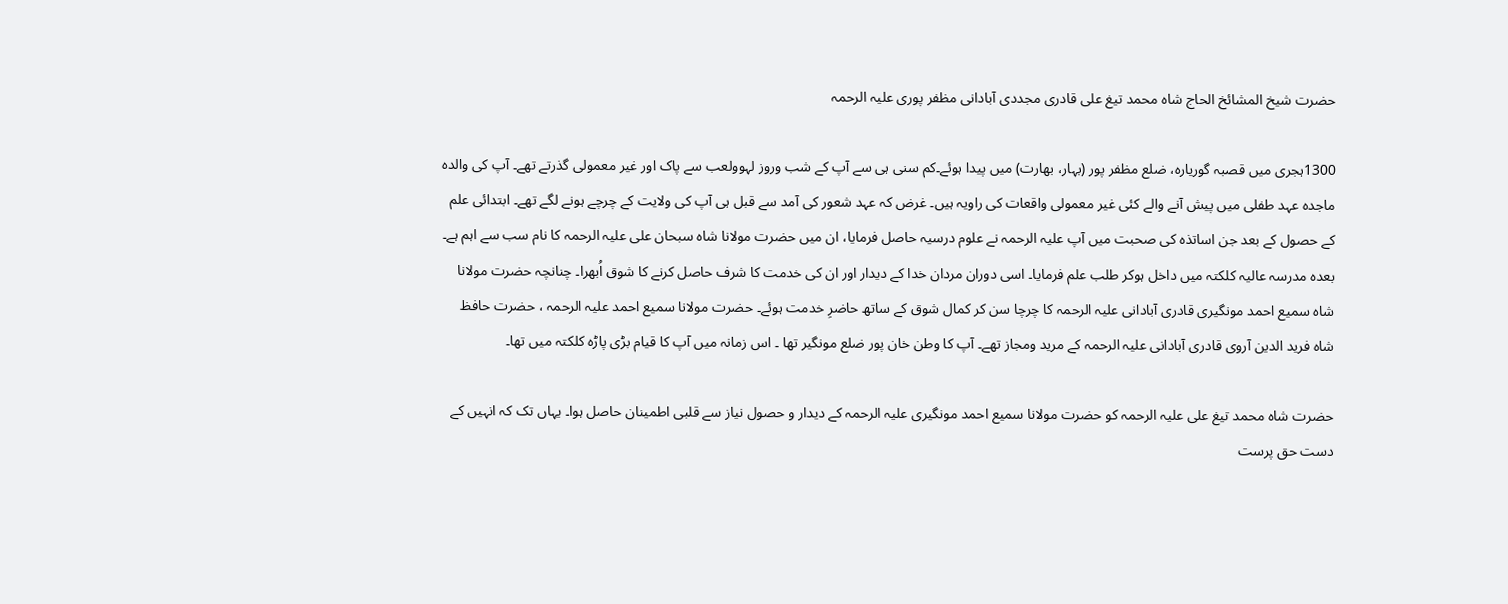حضرت شیخ المشائخ الحاج شاہ محمد تیغ علی قادری مجددی آبادانی مظفر پوری علیہ الرحمہ

1300ہجری میں قصبہ گوریارہ، ضلع مظفر پور (بہار، بھارت) میں پیدا ہوئے۔کم سنی ہی سے آپ کے شب وروز لہوولعب سے پاک اور غیر معمولی گذرتے تھے۔ آپ کی والدہ ماجدہ عہد طفلی میں پیش آنے والے کئی غیر معمولی واقعات کی راویہ ہیں۔ غرض کہ عہد شعور کی آمد سے قبل ہی آپ کی ولایت کے چرچے ہونے لگے تھے۔ ابتدائی علم کے حصول کے بعد جن اساتذہ کی صحبت میں آپ علیہ الرحمہ نے علوم درسیہ حاصل فرمایا، ان میں حضرت مولانا شاہ سبحان علی علیہ الرحمہ کا نام سب سے اہم ہے۔ بعدہ مدرسہ عالیہ کلکتہ میں داخل ہوکر طلب علم فرمایا۔ اسی دوران مردان خدا کے دیدار اور ان کی خدمت کا شرف حاصل کرنے کا شوق اُبھرا۔ چنانچہ حضرت مولانا شاہ سمیع احمد مونگیری قادری آبادانی علیہ الرحمہ کا چرچا سن کر کمال شوق کے ساتھ حاضرِ خدمت ہوئے۔ حضرت مولانا سمیع احمد علیہ الرحمہ ، حضرت حافظ شاہ فرید الدین آروی قادری آبادانی علیہ الرحمہ کے مرید ومجاز تھے۔ آپ کا وطن خان پور ضلع مونگیر تھا ۔ اس زمانہ میں آپ کا قیام بڑی پاڑہ کلکتہ میں تھا۔

حضرت شاہ محمد تیغ علی علیہ الرحمہ کو حضرت مولانا سمیع احمد مونگیری علیہ الرحمہ کے دیدار و حصول نیاز سے قلبی اطمینان حاصل ہوا۔ یہاں تک کہ انہیں کے دست حق پرست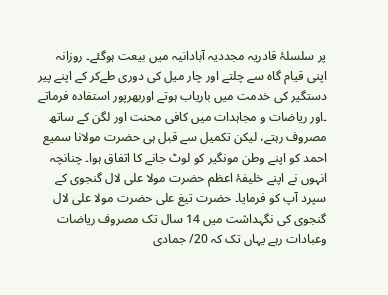پر سلسلۂ قادریہ مجددیہ آبادانیہ میں بیعت ہوگئے۔ روزانہ اپنی قیام گاہ سے چلتے اور چار میل کی دوری طےکر کے اپنے پیر دستگیر کی خدمت میں باریاب ہوتے اوربھرپور استفادہ فرماتے ۔اور ریاضات و مجاہدات میں کافی محنت اور لگن کے ساتھ مصروف رہتے، لیکن تکمیل سے قبل ہی حضرت مولانا سمیع احمد کو اپنے وطن مونگیر کو لوٹ جانے کا اتفاق ہوا۔ چنانچہ انہوں نے اپنے خلیفۂ اعظم حضرت مولا علی لال گنجوی کے سپرد آپ کو فرمایا۔ حضرت تیغ علی حضرت مولا علی لال گنجوی کی نگہداشت میں 14 سال تک مصروف ریاضات وعبادات رہے یہاں تک کہ 20/ جمادی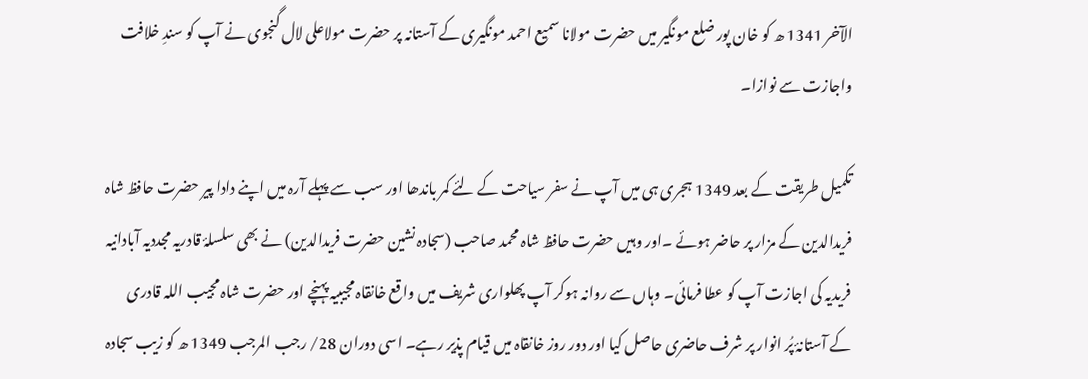الآخر 1341 ھ کو خان پور ضلع مونگیر میں حضرت مولانا سمیع احمد مونگیری کے آستانہ پر حضرت مولاعلی لال گنجوی نے آپ کو سندِ خلافت واجازت سے نوازا۔

تکمیل طریقت کے بعد 1349 ہجری ہی میں آپ نے سفر سیاحت کے لئے کمر باندھا اور سب سے پہلے آرہ میں اپنے دادا پیر حضرت حافظ شاہ فریدالدین کے مزار پر حاضر ہوئے ۔اور وہیں حضرت حافظ شاہ محمد صاحب (سجادہ نشین حضرت فریدالدین) نے بھی سلسلۂ قادریہ مجددیہ آبادانیہ فریدیہ کی اجازت آپ کو عطا فرمائی۔ وہاں سے روانہ ہوکر آپ پھلواری شریف میں واقع خانقاہ مجیبیہ پہنچے اور حضرت شاہ مجیب اللہ قادری کے آستانۂ پُر انوار پر شرف حاضری حاصل کیا اور دور روز خانقاہ میں قیام پذیر رہے۔ اسی دوران 28/ رجب المرجب 1349 ھ کو زیب سجادہ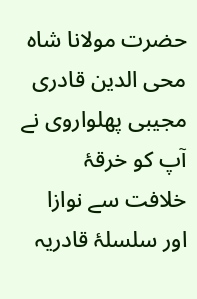حضرت مولانا شاہ محی الدین قادری مجیبی پھلواروی نے آپ کو خرقۂ خلافت سے نوازا اور سلسلۂ قادریہ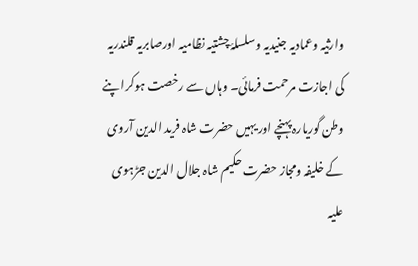وارثیہ وعمادیہ جنیدیہ وسلسلۂ چشتیہ نظامیہ اورصابریہ قلندریہ کی اجازت مرحمت فرمائی۔ وہاں سے رخصت ہوکرا پنے وطن گوریارہ پہنچے اور یہیں حضرت شاہ فرید الدین آروی کے خلیفہ ومجاز حضرت حکیم شاہ جلال الدین جڑہوی علیہ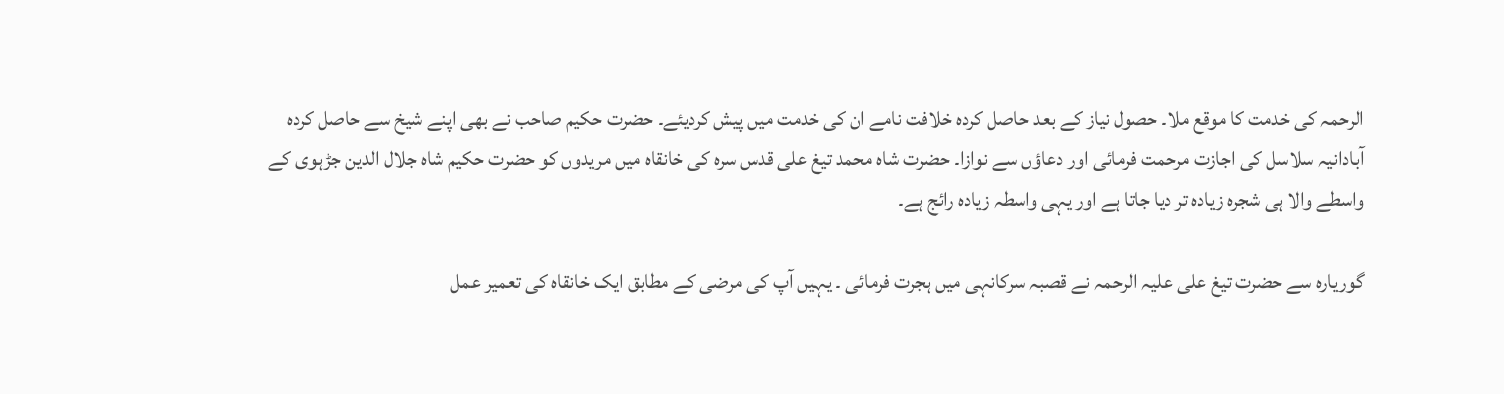الرحمہ کی خدمت کا موقع ملا۔ حصول نیاز کے بعد حاصل کردہ خلافت نامے ان کی خدمت میں پیش کردیئے۔ حضرت حکیم صاحب نے بھی اپنے شیخ سے حاصل کردہ آبادانیہ سلاسل کی اجازت مرحمت فرمائی اور دعاؤں سے نوازا۔ حضرت شاہ محمد تیغ علی قدس سرہ کی خانقاہ میں مریدوں کو حضرت حکیم شاہ جلال الدین جڑہوی کے واسطے والا ہی شجرہ زیادہ تر دیا جاتا ہے اور یہی واسطہ زیادہ رائج ہے۔

گوریارہ سے حضرت تیغ علی علیہ الرحمہ نے قصبہ سرکانہی میں ہجرت فرمائی ۔ یہیں آپ کی مرضی کے مطابق ایک خانقاہ کی تعمیر عمل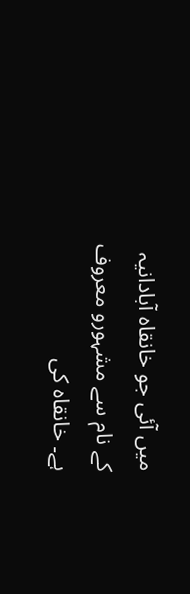میں آئی جو خانقاہ آبادانیہ کے نام سے مشہورو معروف ہے۔ خانقاہ کی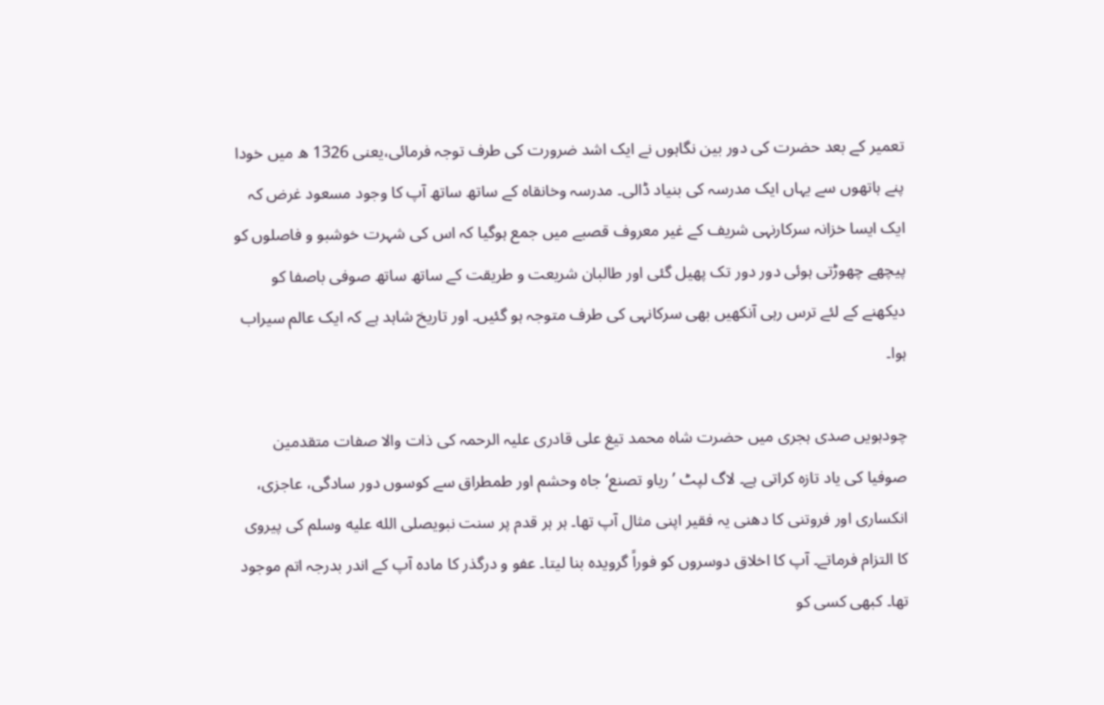تعمیر کے بعد حضرت کی دور بین نگاہوں نے ایک اشد ضرورت کی طرف توجہ فرمائی،یعنی 1326 ھ میں خودا پنے ہاتھوں سے یہاں ایک مدرسہ کی بنیاد ڈالی۔ مدرسہ وخانقاہ کے ساتھ ساتھ آپ کا وجود مسعود غرض کہ ایک ایسا خزانہ سرکارنہی شریف کے غیر معروف قصبے میں جمع ہوگیا کہ اس کی شہرت خوشبو و فاصلوں کو پیچھے چھوڑتی ہوئی دور دور تک پھیل گئی اور طالبان شریعت و طریقت کے ساتھ ساتھ صوفی باصفا کو دیکھنے کے لئے ترس رہی آنکھیں بھی سرکانہی کی طرف متوجہ ہو گئیں۔ اور تاریخ شاہد ہے کہ ایک عالم سیراب ہوا۔

چودہویں صدی ہجری میں حضرت شاہ محمد تیغ علی قادری علیہ الرحمہ کی ذات والا صفات متقدمین صوفیا کی یاد تازہ کراتی ہے۔ لاگ لپٹ ’ریاو تصنع‘ جاہ وحشم اور طمطراق سے کوسوں دور سادگی، عاجزی، انکساری اور فروتنی کا دھنی یہ فقیر اپنی مثال آپ تھا۔ ہر ہر قدم پر سنت نبویصلى الله عليه وسلم کی پیروی کا التزام فرماتے۔ آپ کا اخلاق دوسروں کو فوراً گرویدہ بنا لیتا۔ عفو و درگذر کا مادہ آپ کے اندر بدرجہ اتم موجود تھا۔ کبھی کسی کو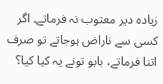زیادہ دیر معتوب نہ فرماتے۔ اگر کسی سے ناراض ہوجاتے تو صرف اتنا فرماتے، بابو تونے یہ کیا کیا؟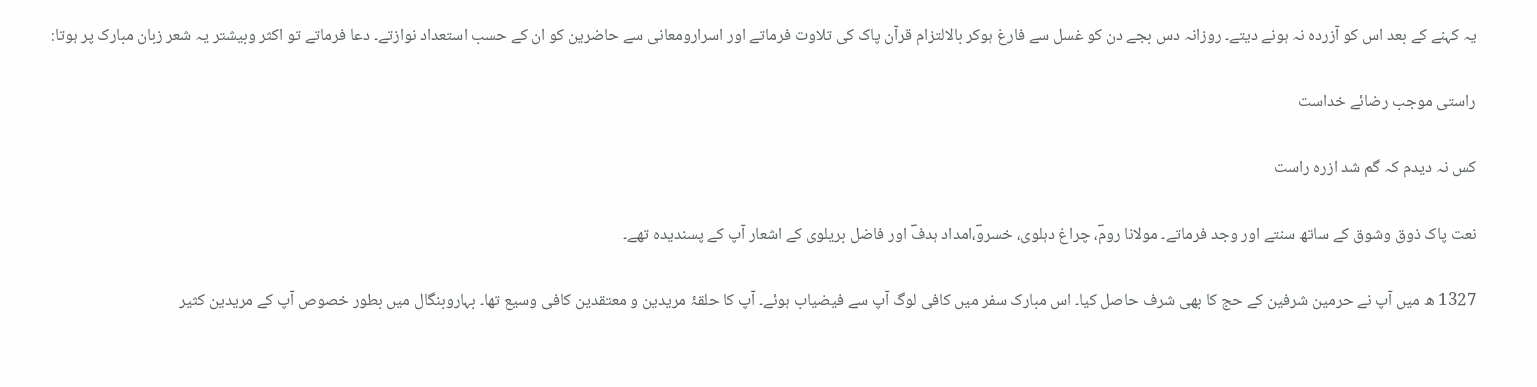یہ کہنے کے بعد اس کو آزردہ نہ ہونے دیتے۔ روزانہ دس بجے دن کو غسل سے فارغ ہوکر بالالتزام قرآن پاک کی تلاوت فرماتے اور اسرارومعانی سے حاضرین کو ان کے حسب استعداد نوازتے۔ دعا فرماتے تو اکثر وبیشتر یہ شعر زبان مبارک پر ہوتا:

راستی موجب رضائے خداست

کس نہ دیدم کہ گم شد ازرہ راست

نعت پاک ذوق وشوق کے ساتھ سنتے اور وجد فرماتے۔ مولانا رومؔ، چراغ دہلوی، خسروؔ،امداد ہدفؔ اور فاضل بریلوی کے اشعار آپ کے پسندیدہ تھے۔

1327 ھ میں آپ نے حرمین شرفین کے حج کا بھی شرف حاصل کیا۔ اس مبارک سفر میں کافی لوگ آپ سے فیضیاب ہوئے۔ آپ کا حلقۂ مریدین و معتقدین کافی وسیع تھا۔ بہاروبنگال میں بطور خصوص آپ کے مریدین کثیر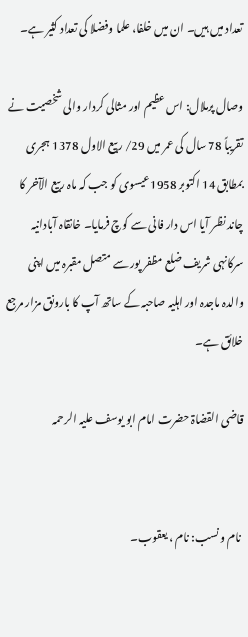تعداد میں ہیں۔ ان میں خلفا، علما وفضلا کی تعداد کثیر ہے۔

وصال پرملال: اس عظیم اور مثالی کردار والی شخصیت نے تقریباً 78 سال کی عمر میں 29/ ربیع الاول 1378 ہجری بمطابق 14 اکتوبر 1958عیسوی کو جب کہ ماہ ربیع الآخر کا چاند نظر آیا اس دار فانی سے کوچ فرمایا۔ خانقاہ آبادانیہ سرکانہی شریف ضلع مظفر پور سے متصل مقبرہ میں اپنی والدہ ماجدہ اور اہلیہ صاحبہ کے ساتھ آپ کا بارونق مزار مرجع خلائق ہے۔

قاضی القضاۃ حضرت امام ابو یوسف علیہ الرحمہ


 نام و نسب: نام ، یعقوب۔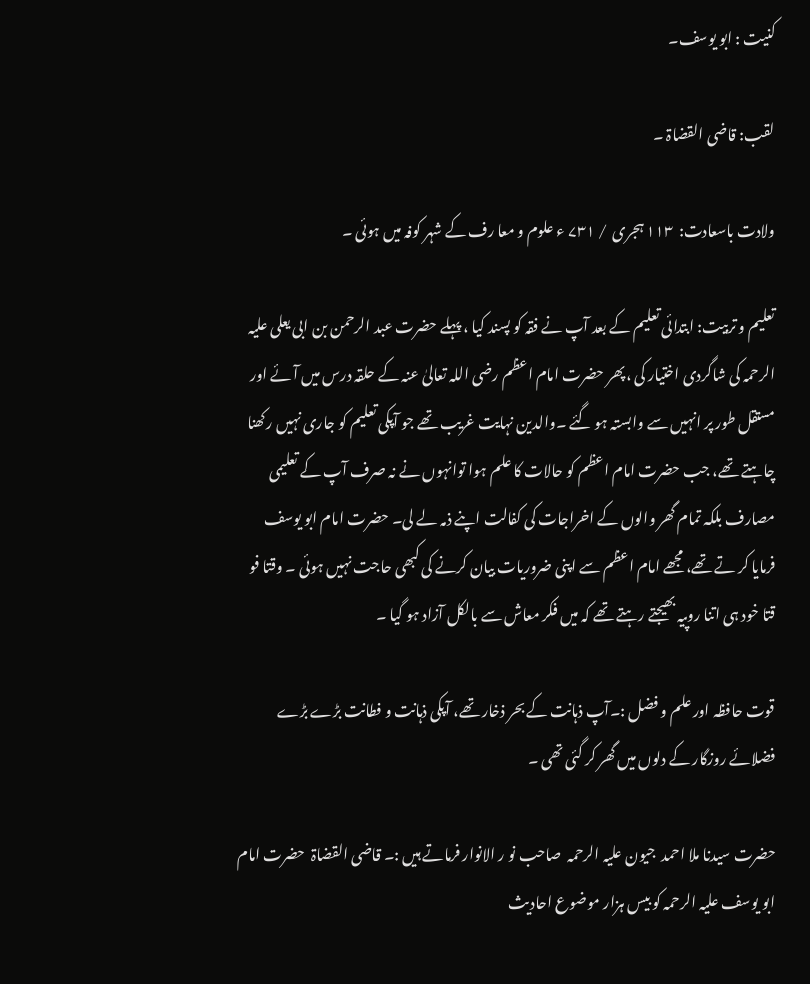کنیت : ابو یوسف۔

لقب: قاضی القضاۃ ۔

ولادت باسعادت:  ۱۱۳ ہجری  / ۷۳۱ ء علوم و معا رف کے شہر کوفہ میں ہوئی ۔

تعلیم و تربیت: ابتدائی تعلیم کے بعد آپ نے فقہ کو پسند کیا ، پہلے حضرت عبد الرحمن بن ابی یعلی علیہ الرحمہ کی شاگردی اختیار کی ،پھر حضرت امام اعظم رضی اللہ تعالیٰ عنہ کے حلقہ درس میں آئے اور مستقل طور پر انہیں سے وابستہ ہو گئے ۔والدین نہایت غریب تھے جو آپکی تعلیم کو جاری نہیں رکھنا چاہتے تھے، جب حضرت امام اعظم کو حالات کا علم ہوا توانہوں نے نہ صرف آپ کے تعلیمی مصارف بلکہ تمام گھر والوں کے اخراجات کی کفالت اپنے ذمہ لے لی۔ حضرت امام ابو یوسف فرمایا کر تے تھے، مجھے امام اعظم سے اپنی ضروریات بیان کرنے کی کبھی حاجت نہیں ہوئی ۔ وقتا فو قتا خود ہی اتنا روپیہ بھیجتے رہتے تھے کہ میں فکر معاش سے بالکل آزاد ہو گیا ۔

قوت حافظہ اور علم و فضل :۔آپ ذہانت کے بحر ذخار تھے، آپکی ذہانت و فطانت بڑے بڑے فضلائے روزگار کے دلوں میں گھر کر گئی تھی ۔

حضرت سیدنا ملا احمد  جیون علیہ الرحمہ  صاحب نو ر الانوار فرماتے ہیں :۔ قاضی القضاۃ  حضرت امام ابو یوسف علیہ الرحمہ کو بیس ہزار موضوع احادیث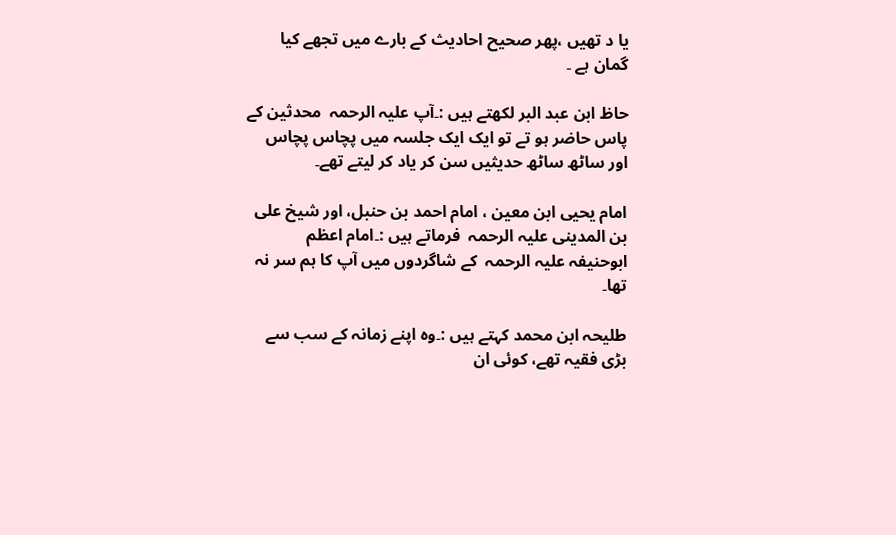یا د تھیں ،پھر صحیح احادیث کے بارے میں تجھے کیا گمان ہے ۔

حاظ ابن عبد البر لکھتے ہیں :۔آپ علیہ الرحمہ  محدثین کے پاس حاضر ہو تے تو ایک ایک جلسہ میں پچاس پچاس اور ساٹھ ساٹھ حدیثیں سن کر یاد کر لیتے تھے۔

امام یحیی ابن معین ، امام احمد بن حنبل، اور شیخ علی بن المدینی علیہ الرحمہ  فرماتے ہیں :۔امام اعظم ابوحنیفہ علیہ الرحمہ  کے شاگردوں میں آپ کا ہم سر نہ تھا۔

طلیحہ ابن محمد کہتے ہیں :۔وہ اپنے زمانہ کے سب سے بڑی فقیہ تھے، کوئی ان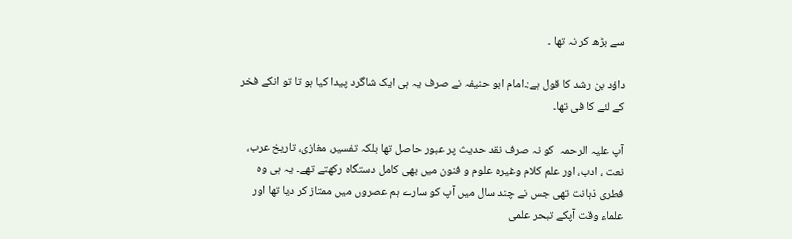سے بڑھ کر نہ تھا ۔

داؤد بن رشد کا قول ہے:۔امام ابو حنیفہ نے صرف یہ ہی ایک شاگرد پیدا کیا ہو تا تو انکے فخر کے لئے کا فی تھا۔

آپ علیہ الرحمہ  کو نہ صرف نقد حدیث پر عبور حاصل تھا بلکہ تفسیر، مغازی، تاریخ عرب، نعت ، ادب، اور علم کلام وغیرہ علوم و فنون میں بھی کامل دستگاہ رکھتے تھے۔ یہ ہی وہ فطری ذہانت تھی جس نے چند سال میں آپ کو سارے ہم عصروں میں ممتاز کر دیا تھا اور علماء وقت آپکے تبحر علمی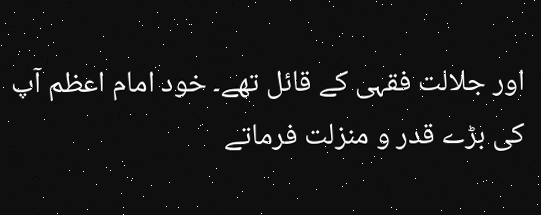اور جلالت فقہی کے قائل تھے۔ خود امام اعظم آپ کی بڑے قدر و منزلت فرماتے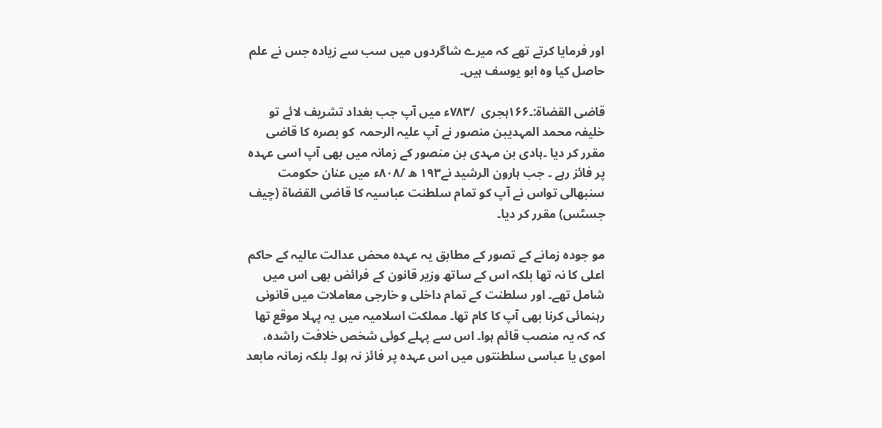اور فرمایا کرتے تھے کہ میرے شاگردوں میں سب سے زیادہ جس نے علم حاصل کیا وہ ابو یوسف ہیں۔

قاضی القضاۃ:۔۱۶۶ہجری  /۷۸۳ء میں آپ جب بغداد تشریف لائے تو خلیفہ محمد المہدیبن منصور نے آپ علیہ الرحمہ  کو بصرہ کا قاضی مقرر کر دیا ۔ہادی بن مہدی بن منصور کے زمانہ میں بھی آپ اسی عہدہ پر فائز رہے ۔ جب ہارون الرشید نے۱۹۳ ھ /۸۰۸ء میں عنان حکومت سنبھالی تواس نے آپ کو تمام سلطنت عباسیہ کا قاضی القضاۃ (چیف جسٹس) مقرر کر دیا۔

مو جودہ زمانے کے تصور کے مطابق یہ عہدہ محض عدالت عالیہ کے حاکم اعلی کا نہ تھا بلکہ اس کے ساتھ وزیر قانون کے فرائض بھی اس میں شامل تھے۔ اور سلطنت کے تمام داخلی و خارجی معاملات میں قانونی رہنمائی کرنا بھی آپ کا کام تھا۔ مملکت اسلامیہ میں یہ پہلا موقع تھا کہ کہ یہ منصب قائم ہوا۔ اس سے پہلے کوئی شخص خلافت راشدہ، اموی یا عباسی سلطنتوں میں اس عہدہ پر فائز نہ ہوا۔ بلکہ زمانہ مابعد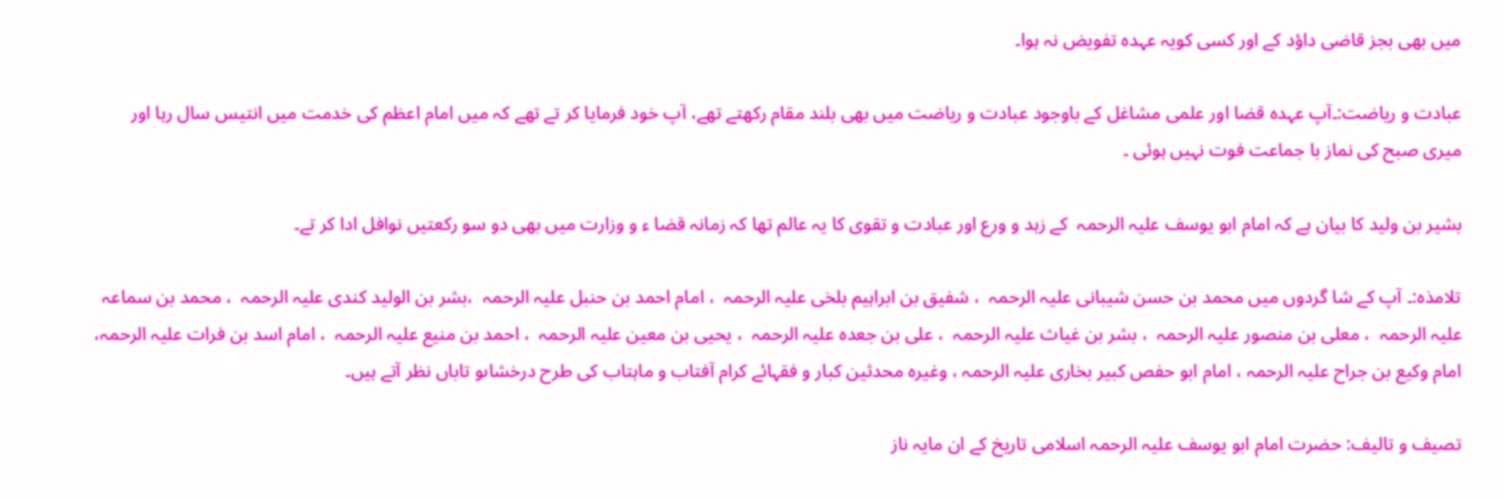میں بھی بجز قاضی داؤد کے اور کسی کویہ عہدہ تفویض نہ ہوا۔

عبادت و ریاضت:۔آپ عہدہ قضا اور علمی مشاغل کے باوجود عبادت و ریاضت میں بھی بلند مقام رکھتے تھے، آپ خود فرمایا کر تے تھے کہ میں امام اعظم کی خدمت میں انتیس سال رہا اور میری صبح کی نماز با جماعت فوت نہیں ہوئی ۔

بشیر بن ولید کا بیان ہے کہ امام ابو یوسف علیہ الرحمہ  کے زہد و ورع اور عبادت و تقوی کا یہ عالم تھا کہ زمانہ قضا ء و وزارت میں بھی دو سو رکعتیں نوافل ادا کر تے۔

تلامذہ:۔ آپ کے شا گردوں میں محمد بن حسن شیبانی علیہ الرحمہ  ، شفیق بن ابراہیم بلخی علیہ الرحمہ  ، امام احمد بن حنبل علیہ الرحمہ  ،بشر بن الولید کندی علیہ الرحمہ  ، محمد بن سماعہ علیہ الرحمہ  ، معلی بن منصور علیہ الرحمہ  ، بشر بن غیاث علیہ الرحمہ  ، علی بن جعدہ علیہ الرحمہ  ، یحیی بن معین علیہ الرحمہ  ، احمد بن منیع علیہ الرحمہ  ، امام اسد بن فرات علیہ الرحمہ، امام وکیع بن جراح علیہ الرحمہ ، امام ابو حفص کبیر بخاری علیہ الرحمہ ، وغیرہ محدثین کبار و فقہائے کرام آفتاب و ماہتاب کی طرح درخشاںو تاباں نظر آتے ہیں۔

تصیف و تالیف: حضرت امام ابو یوسف علیہ الرحمہ اسلامی تاریخ کے ان مایہ ناز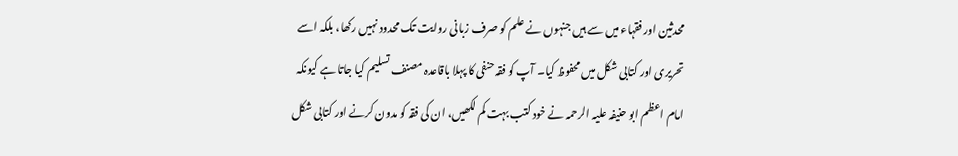محدثین اور فقہاء میں سے ہیں جنہوں نے علم کو صرف زبانی روایت تک محدود نہیں رکھا، بلکہ اسے تحریری اور کتابی شکل میں محفوظ کیا۔ آپ کو فقہ حنفی کا پہلا باقاعدہ مصنف تسلیم کیا جاتا ہے کیونکہ امام اعظم ابو حنیفہ علیہ الرحمہ نے خود کتب بہت کم لکھیں، ان کی فقہ کو مدون کرنے اور کتابی شکل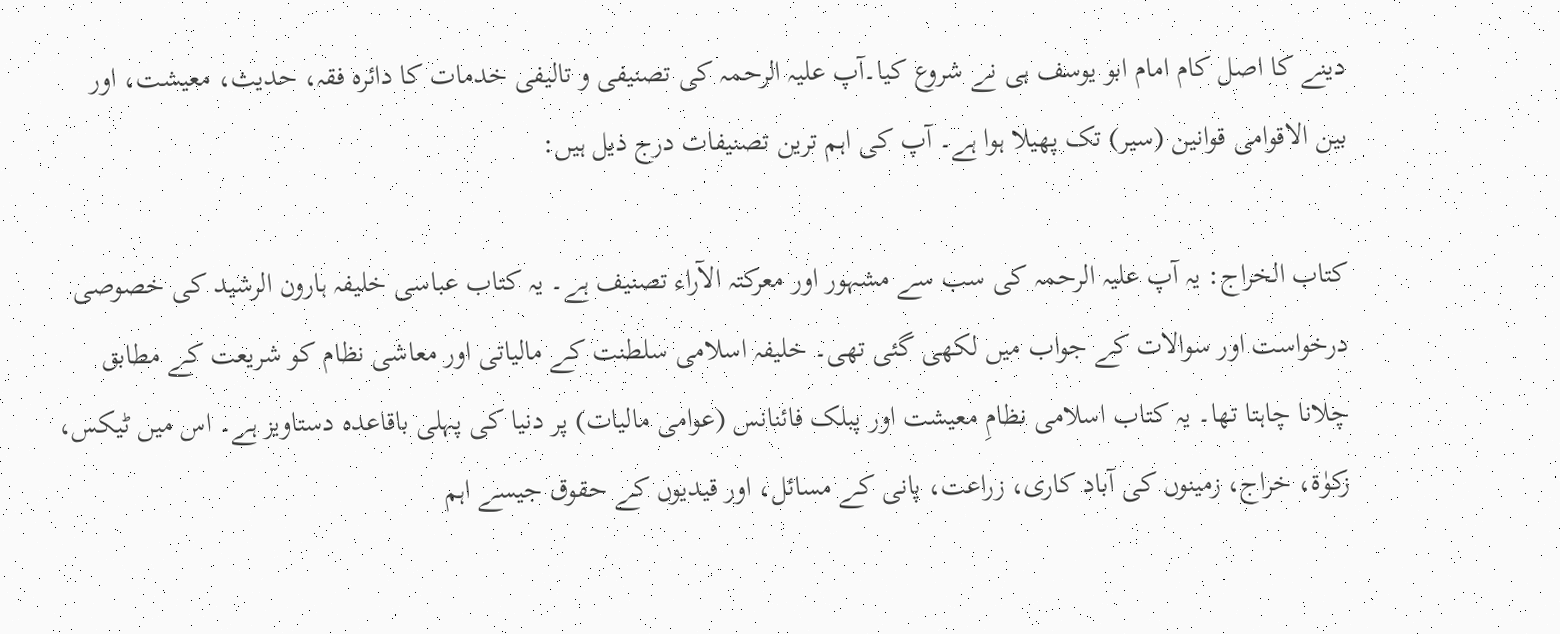دینے کا اصل کام امام ابو یوسف ہی نے شروع کیا۔آپ علیہ الرحمہ کی تصنیفی و تالیفی خدمات کا دائرہ فقہ، حدیث، معیشت، اور بین الاقوامی قوانین (سیر) تک پھیلا ہوا ہے۔ آپ کی اہم ترین تصنیفات درج ذیل ہیں:

کتاب الخراج: یہ آپ علیہ الرحمہ کی سب سے مشہور اور معرکتہ الآراء تصنیف ہے۔ یہ کتاب عباسی خلیفہ ہارون الرشید کی خصوصی درخواست اور سوالات کے جواب میں لکھی گئی تھی۔ خلیفہ اسلامی سلطنت کے مالیاتی اور معاشی نظام کو شریعت کے مطابق چلانا چاہتا تھا۔ یہ کتاب اسلامی نظامِ معیشت اور پبلک فائنانس (عوامی مالیات) پر دنیا کی پہلی باقاعدہ دستاویز ہے۔ اس میں ٹیکس، زکوٰۃ، خراج، زمینوں کی آباد کاری، زراعت، پانی کے مسائل، اور قیدیوں کے حقوق جیسے اہم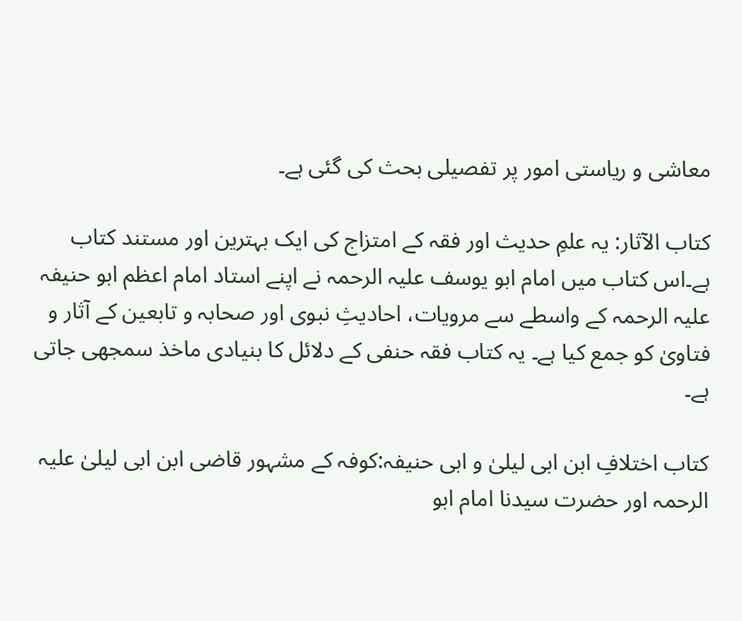معاشی و ریاستی امور پر تفصیلی بحث کی گئی ہے۔

کتاب الآثار: یہ علمِ حدیث اور فقہ کے امتزاج کی ایک بہترین اور مستند کتاب ہے۔اس کتاب میں امام ابو یوسف علیہ الرحمہ نے اپنے استاد امام اعظم ابو حنیفہ علیہ الرحمہ کے واسطے سے مرویات، احادیثِ نبوی اور صحابہ و تابعین کے آثار و فتاویٰ کو جمع کیا ہے۔ یہ کتاب فقہ حنفی کے دلائل کا بنیادی ماخذ سمجھی جاتی ہے۔

کتاب اختلافِ ابن ابی لیلیٰ و ابی حنیفہ:کوفہ کے مشہور قاضی ابن ابی لیلیٰ علیہ الرحمہ اور حضرت سیدنا امام ابو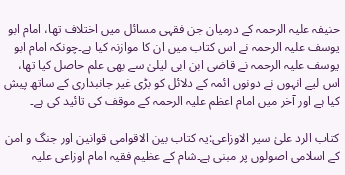حنیفہ علیہ الرحمہ کے درمیان جن فقہی مسائل میں اختلاف تھا، امام ابو یوسف علیہ الرحمہ نے اس کتاب میں ان کا موازنہ کیا ہے۔چونکہ امام ابو یوسف علیہ الرحمہ نے قاضی ابن ابی لیلیٰ سے بھی علم حاصل کیا تھا، اس لیے انہوں نے دونوں ائمہ کے دلائل کو بڑی غیر جانبداری کے ساتھ پیش کیا ہے اور آخر میں امام اعظم علیہ الرحمہ کے موقف کی تائید کی ہے۔

کتاب الرد علیٰ سیر الاوزاعی:یہ کتاب بین الاقوامی قوانین اور جنگ و امن کے اسلامی اصولوں پر مبنی ہے۔شام کے عظیم فقیہ امام اوزاعی علیہ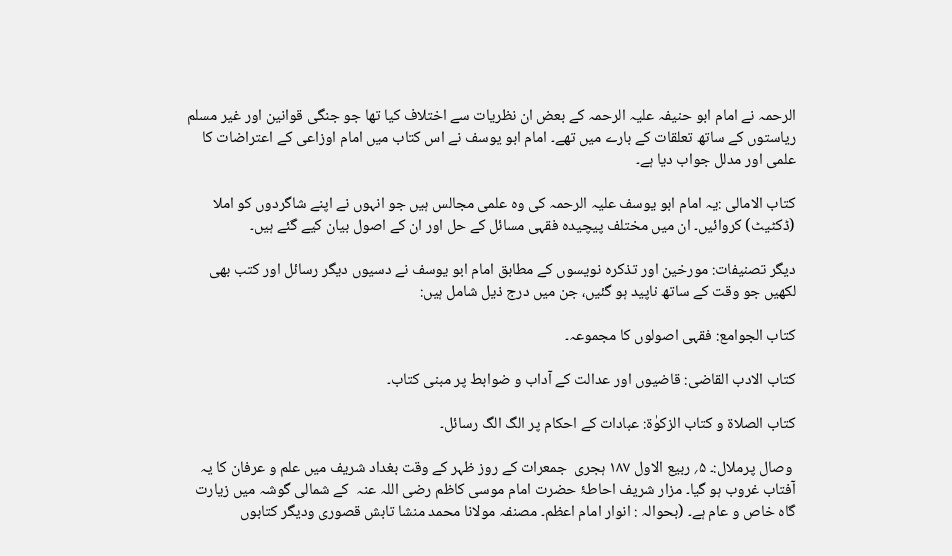الرحمہ نے امام ابو حنیفہ علیہ الرحمہ کے بعض ان نظریات سے اختلاف کیا تھا جو جنگی قوانین اور غیر مسلم ریاستوں کے ساتھ تعلقات کے بارے میں تھے۔ امام ابو یوسف نے اس کتاب میں امام اوزاعی کے اعتراضات کا علمی اور مدلل جواب دیا ہے۔

کتاب الامالی :یہ امام ابو یوسف علیہ الرحمہ کی وہ علمی مجالس ہیں جو انہوں نے اپنے شاگردوں کو املا (ڈکٹیٹ) کروائیں۔ ان میں مختلف پیچیدہ فقہی مسائل کے حل اور ان کے اصول بیان کیے گئے ہیں۔

دیگر تصنیفات: مورخین اور تذکرہ نویسوں کے مطابق امام ابو یوسف نے دسیوں دیگر رسائل اور کتب بھی لکھیں جو وقت کے ساتھ ناپید ہو گئیں، جن میں درج ذیل شامل ہیں:

کتاب الجوامع: فقہی اصولوں کا مجموعہ۔

کتاب الادب القاضی: قاضیوں اور عدالت کے آداب و ضوابط پر مبنی کتاب۔

کتاب الصلاۃ و کتاب الزکوٰۃ: عبادات کے احکام پر الگ الگ رسائل۔

 وصال پرملال:۔ ۵؍ ربیع الاول ۱۸۷ ہجری  جمعرات کے روز ظہر کے وقت بغداد شریف میں علم و عرفان کا یہ آفتاب غروب ہو گیا۔ مزار شریف احاطۂ حضرت امام موسی کاظم رضی اللہ عنہ  کے شمالی گوشہ میں زیارت گاہ خاص و عام ہے۔ (بحوالہ : انوار امام اعظم۔ مصنفہ مولانا محمد منشا تابش قصوری ودیگر کتابوں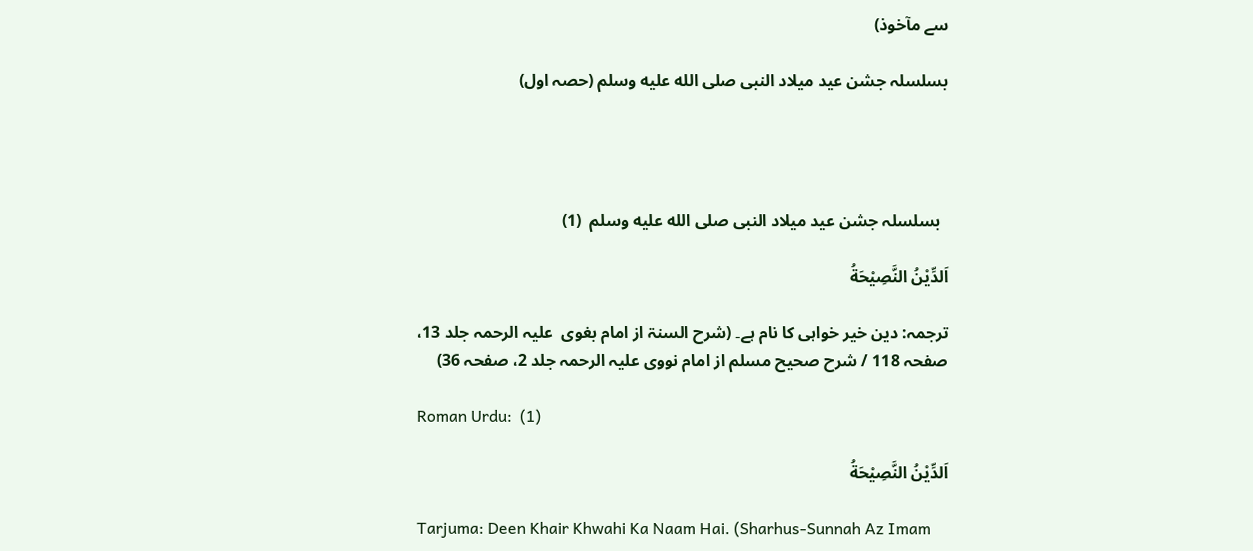سے مآخوذ)

بسلسلہ جشن عید میلاد النبی صلى الله عليه وسلم (حصہ اول)




  بسلسلہ جشن عید میلاد النبی صلى الله عليه وسلم  (1)

اَلدِّيْنُ النَّصِيْحَةُ

ترجمہ: دین خیر خواہی کا نام ہے۔ (شرح السنۃ از امام بغوی  علیہ الرحمہ جلد 13، صفحہ 118 / شرح صحیح مسلم از امام نووی علیہ الرحمہ جلد 2، صفحہ 36)

Roman Urdu:  (1)

اَلدِّيْنُ النَّصِيْحَةُ

Tarjuma: Deen Khair Khwahi Ka Naam Hai. (Sharhus-Sunnah Az Imam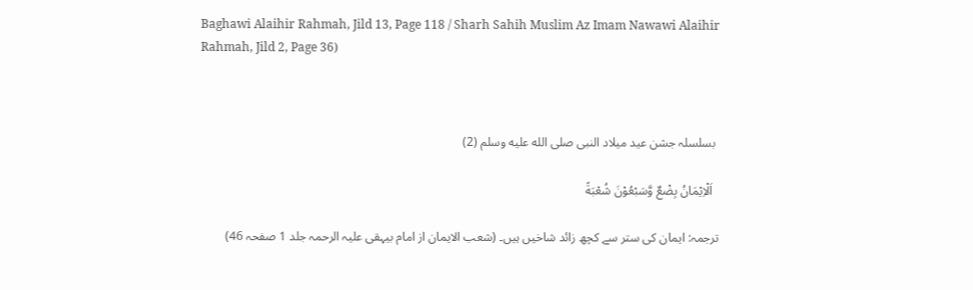Baghawi Alaihir Rahmah, Jild 13, Page 118 / Sharh Sahih Muslim Az Imam Nawawi Alaihir Rahmah, Jild 2, Page 36)



 بسلسلہ جشن عید میلاد النبی صلى الله عليه وسلم (2)

  اَلْاِيْمَانُ بِضْعٌ وَّسَبْعُوْنَ شُعْبَةً

ترجمہ: ایمان کی ستر سے کچھ زائد شاخیں ہیں۔ (شعب الايمان از امام بیہقی علیہ الرحمہ جلد 1 صفحہ 46)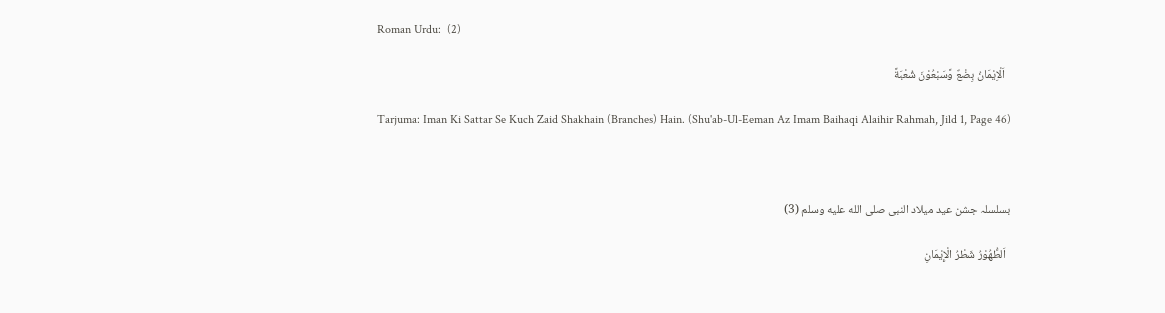Roman Urdu:  (2)

  اَلْاِيْمَانُ بِضْعٌ وَّسَبْعُوْنَ شُعْبَةً

Tarjuma: Iman Ki Sattar Se Kuch Zaid Shakhain (Branches) Hain. (Shu'ab-Ul-Eeman Az Imam Baihaqi Alaihir Rahmah, Jild 1, Page 46)



بسلسلہ جشن عید میلاد النبی صلى الله عليه وسلم (3)

  اَلطُّهُوْرُ شَطْرُ الْإِيْمَانِ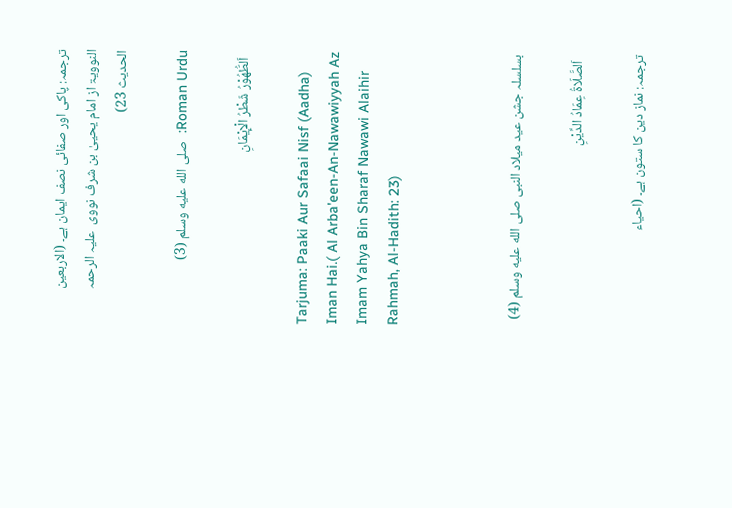ترجمہ: پاکی اور صفائی نصف ایمان ہے۔ (الاربعین النوویۃ از امام یحییٰ بن شرف نووی  علیہ الرحمہ الحدیث 23)

Roman Urdu:  صلى الله عليه وسلم (3)

  اَلطُّهُوْرُ شَطْرُ الْإِيْمَانِ

Tarjuma: Paaki Aur Safaai Nisf (Aadha) Iman Hai.( Al Arba'een-An-Nawawiyyah Az Imam Yahya Bin Sharaf Nawawi Alaihir Rahmah, Al-Hadith: 23)



بسلسلہ جشن عید میلاد النبی صلى الله عليه وسلم (4)

  اَلصَّلَاةُ عِمَادُ الدِّيْنِ

ترجمہ: نماز دین کا ستون ہے۔ (احیاء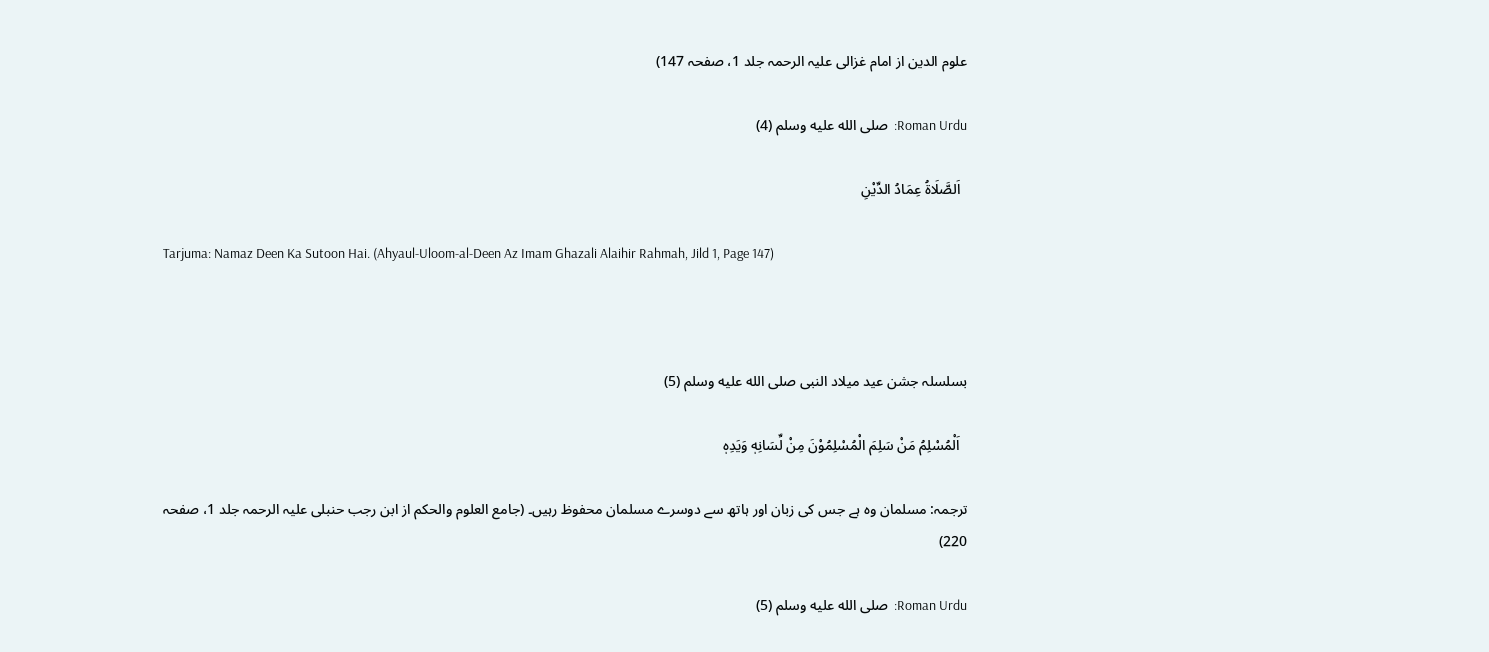علوم الدین از امام غزالی علیہ الرحمہ جلد 1، صفحہ 147)

Roman Urdu:  صلى الله عليه وسلم (4)

  اَلصَّلَاةُ عِمَادُ الدِّيْنِ

Tarjuma: Namaz Deen Ka Sutoon Hai. (Ahyaul-Uloom-al-Deen Az Imam Ghazali Alaihir Rahmah, Jild 1, Page 147)



بسلسلہ جشن عید میلاد النبی صلى الله عليه وسلم (5)

  اَلْمُسْلِمُ مَنْ سَلِمَ الْمُسْلِمُوْنَ مِنْ لِّسَانِهٖ وَيَدِهٖ

ترجمہ: مسلمان وہ ہے جس کی زبان اور ہاتھ سے دوسرے مسلمان محفوظ رہیں۔ (جامع العلوم والحكم از ابن رجب حنبلی علیہ الرحمہ جلد 1، صفحہ 220)

Roman Urdu:  صلى الله عليه وسلم (5)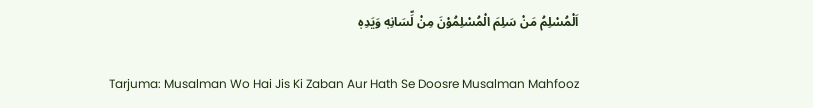اَلْمُسْلِمُ مَنْ سَلِمَ الْمُسْلِمُوْنَ مِنْ لِّسَانِهٖ وَيَدِهٖ

Tarjuma: Musalman Wo Hai Jis Ki Zaban Aur Hath Se Doosre Musalman Mahfooz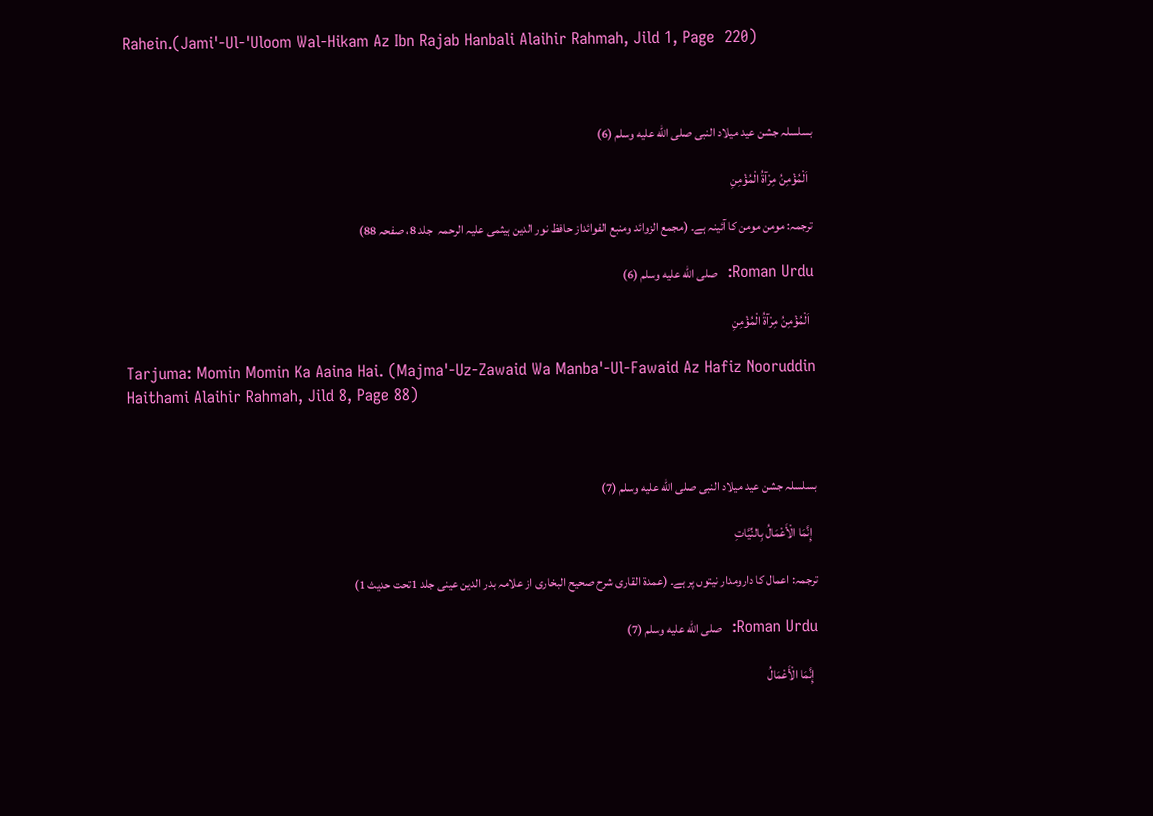Rahein.(Jami'-Ul-'Uloom Wal-Hikam Az Ibn Rajab Hanbali Alaihir Rahmah, Jild 1, Page  220)



بسلسلہ جشن عید میلاد النبی صلى الله عليه وسلم (6)

  اَلْمُؤْمِنُ مِرْآةُ الْمُؤْمِنِ

ترجمہ: مومن مومن کا آئینہ ہے۔ (مجمع الزوائد ومنبع الفوائداز حافظ نور الدین ہیثمی علیہ الرحمہ  جلد 8، صفحہ 88)

Roman Urdu:  صلى الله عليه وسلم (6)

  اَلْمُؤْمِنُ مِرْآةُ الْمُؤْمِنِ

Tarjuma: Momin Momin Ka Aaina Hai. (Majma'-Uz-Zawaid Wa Manba'-Ul-Fawaid Az Hafiz Nooruddin Haithami Alaihir Rahmah, Jild 8, Page 88)



بسلسلہ جشن عید میلاد النبی صلى الله عليه وسلم (7)

  إِنَّمَا الْأَعْمَالُ بِالنِّيَّاتِ

ترجمہ: اعمال کا دارومدار نیتوں پر ہے۔ (عمدة القاری شرح صحیح البخاری از علامہ بدر الدین عینی جلد 1تحت حدیث 1)

Roman Urdu:  صلى الله عليه وسلم (7)

  إِنَّمَا الْأَعْمَالُ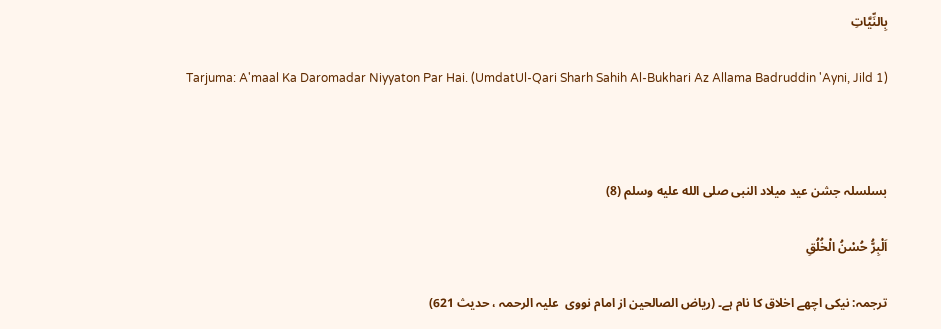بِالنِّيَّاتِ

Tarjuma: A'maal Ka Daromadar Niyyaton Par Hai. (UmdatUl-Qari Sharh Sahih Al-Bukhari Az Allama Badruddin 'Ayni, Jild 1)



بسلسلہ جشن عید میلاد النبی صلى الله عليه وسلم (8)

اَلْبِرُّ حُسْنُ الْخُلُقِ

ترجمہ: نیکی اچھے اخلاق کا نام ہے۔ (ریاض الصالحین از امام نووی  علیہ الرحمہ ، حدیث 621)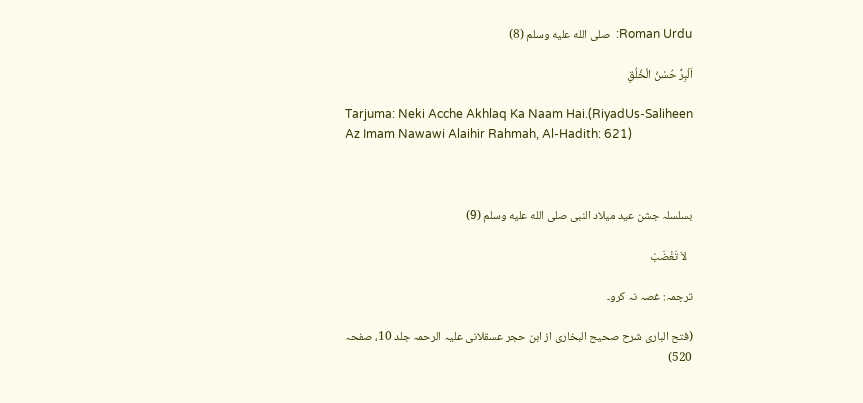Roman Urdu:  صلى الله عليه وسلم (8)

اَلْبِرُّ حُسْنُ الْخُلُقِ

Tarjuma: Neki Acche Akhlaq Ka Naam Hai.(RiyadUs-Saliheen Az Imam Nawawi Alaihir Rahmah, Al-Hadith: 621)



بسلسلہ جشن عید میلاد النبی صلى الله عليه وسلم (9)

  لاَ تَغْضَبْ

ترجمہ: غصہ نہ کرو۔

(فتح الباری شرح صحیح البخاری از ابن حجر عسقلانی علیہ الرحمہ جلد 10، صفحہ 520)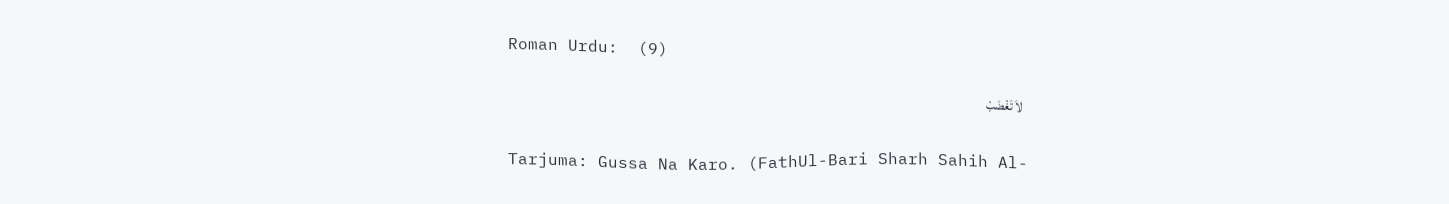Roman Urdu:  (9)

  لاَ تَغْضَبْ

Tarjuma: Gussa Na Karo. (FathUl-Bari Sharh Sahih Al-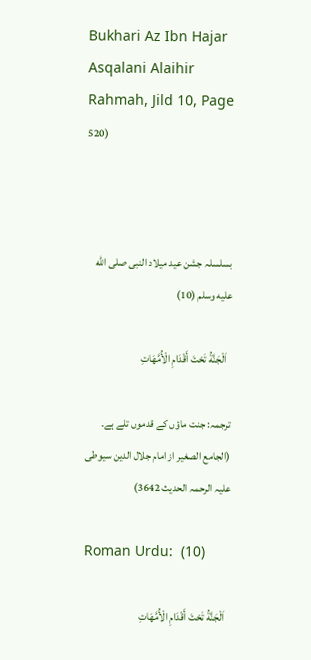Bukhari Az Ibn Hajar Asqalani Alaihir Rahmah, Jild 10, Page 520)



بسلسلہ جشن عید میلاد النبی صلى الله عليه وسلم (10)

  اَلْجَنَّةُ تَحْتَ أَقْدَامِ الْأُمَّهَاتِ

ترجمہ: جنت ماؤں کے قدموں تلے ہے۔ (الجامع الصغیر از امام جلال الدین سیوطی علیہ الرحمہ الحدیث 3642)

Roman Urdu:  (10)

  اَلْجَنَّةُ تَحْتَ أَقْدَامِ الْأُمَّهَاتِ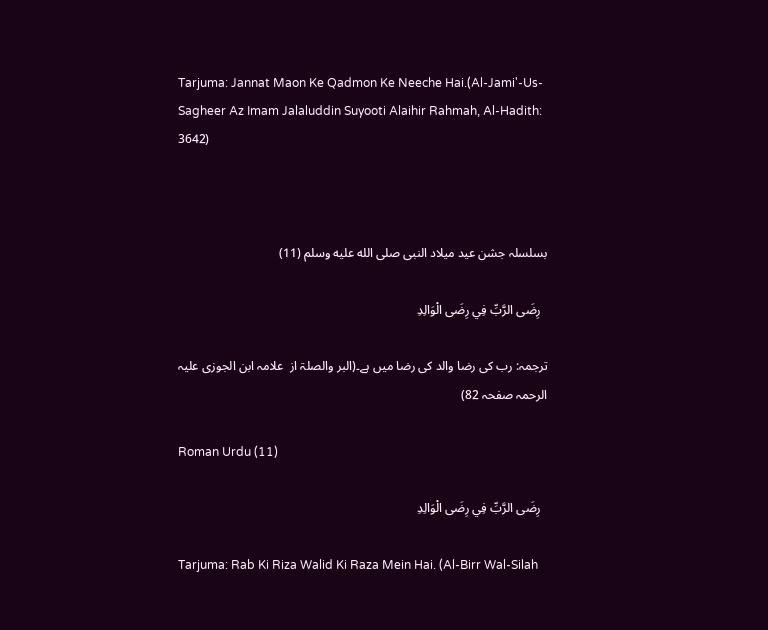Tarjuma: Jannat Maon Ke Qadmon Ke Neeche Hai.(Al-Jami'-Us-Sagheer Az Imam Jalaluddin Suyooti Alaihir Rahmah, Al-Hadith: 3642)



بسلسلہ جشن عید میلاد النبی صلى الله عليه وسلم (11)

  رِضَى الرَّبِّ فِي رِضَى الْوَالِدِ

ترجمہ: رب کی رضا والد کی رضا میں ہے۔(البر والصلۃ از  علامہ ابن الجوزی علیہ الرحمہ صفحہ 82)

Roman Urdu (11)

  رِضَى الرَّبِّ فِي رِضَى الْوَالِدِ

Tarjuma: Rab Ki Riza Walid Ki Raza Mein Hai. (Al-Birr Wal-Silah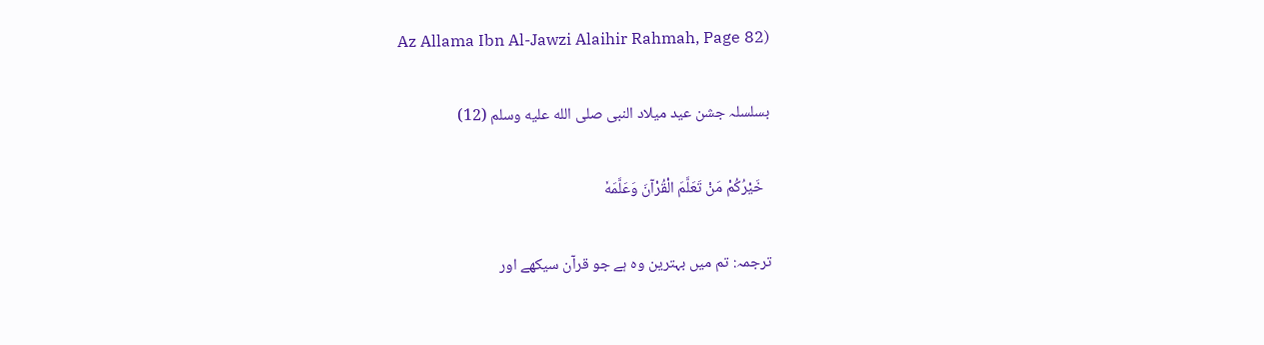Az Allama Ibn Al-Jawzi Alaihir Rahmah, Page 82)

بسلسلہ جشن عید میلاد النبی صلى الله عليه وسلم (12)

  خَيْرُكُمْ مَنْ تَعَلَّمَ الْقُرْآنَ وَعَلَّمَهٗ

ترجمہ: تم میں بہترین وہ ہے جو قرآن سیکھے اور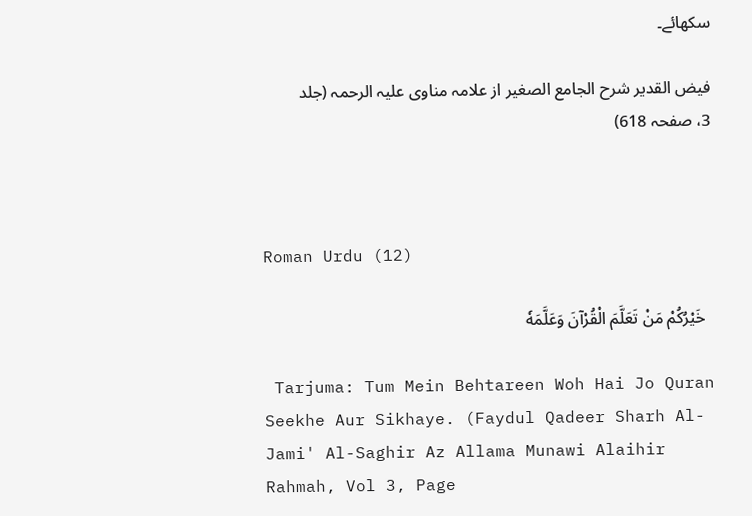سکھائے۔

فیض القدیر شرح الجامع الصغیر از علامہ مناوی علیہ الرحمہ (جلد 3، صفحہ 618)



Roman Urdu (12)

  خَيْرُكُمْ مَنْ تَعَلَّمَ الْقُرْآنَ وَعَلَّمَهٗ

 Tarjuma: Tum Mein Behtareen Woh Hai Jo Quran Seekhe Aur Sikhaye. (Faydul Qadeer Sharh Al-Jami' Al-Saghir Az Allama Munawi Alaihir Rahmah, Vol 3, Page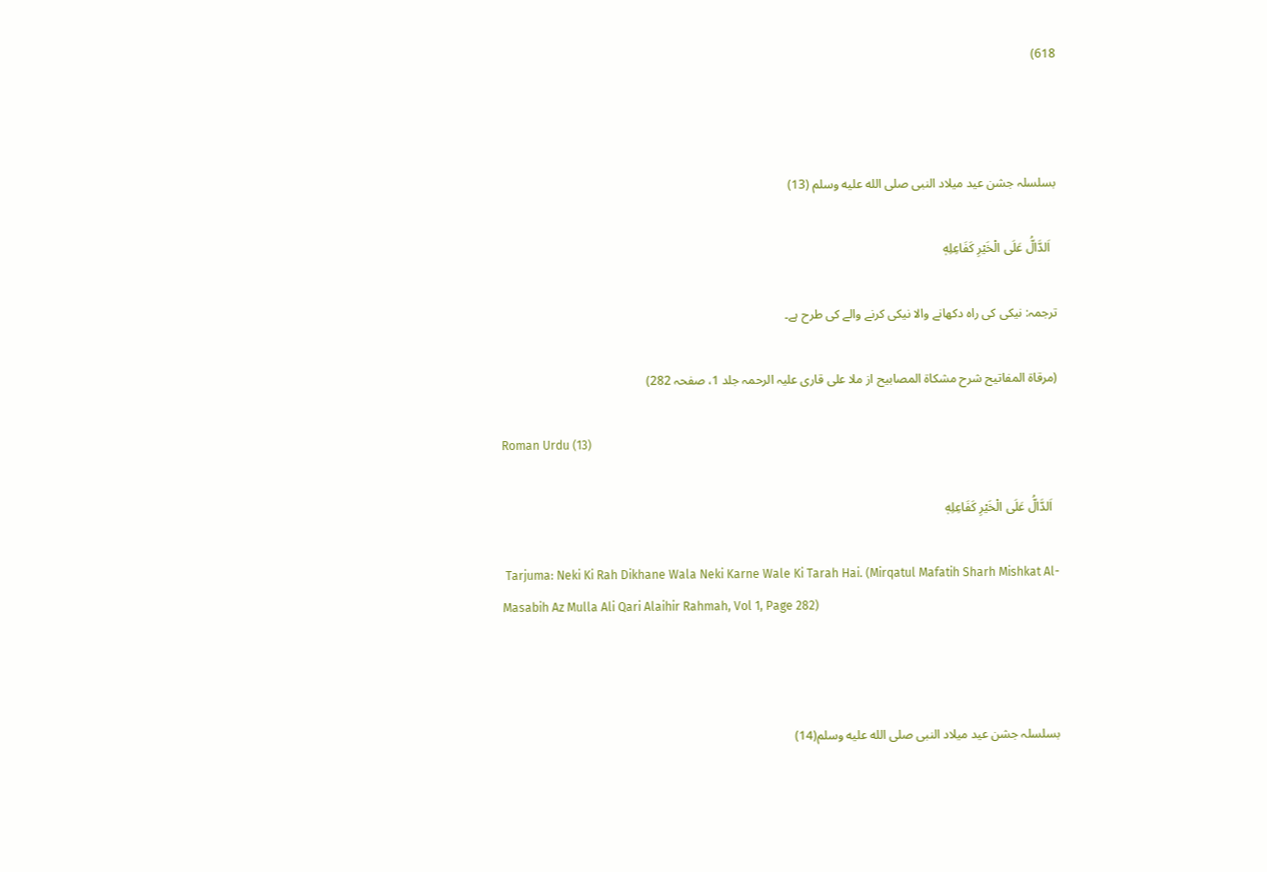618)



بسلسلہ جشن عید میلاد النبی صلى الله عليه وسلم (13)

  اَلدَّالُّ عَلَى الْخَيْرِ كَفَاعِلِهٖ

ترجمہ: نیکی کی راہ دکھانے والا نیکی کرنے والے کی طرح ہے۔

(مرقاة المفاتیح شرح مشكاة المصابیح از ملا علی قاری علیہ الرحمہ جلد 1، صفحہ 282)

Roman Urdu (13)

  اَلدَّالُّ عَلَى الْخَيْرِ كَفَاعِلِهٖ

 Tarjuma: Neki Ki Rah Dikhane Wala Neki Karne Wale Ki Tarah Hai. (Mirqatul Mafatih Sharh Mishkat Al-Masabih Az Mulla Ali Qari Alaihir Rahmah, Vol 1, Page 282)



بسلسلہ جشن عید میلاد النبی صلى الله عليه وسلم(14)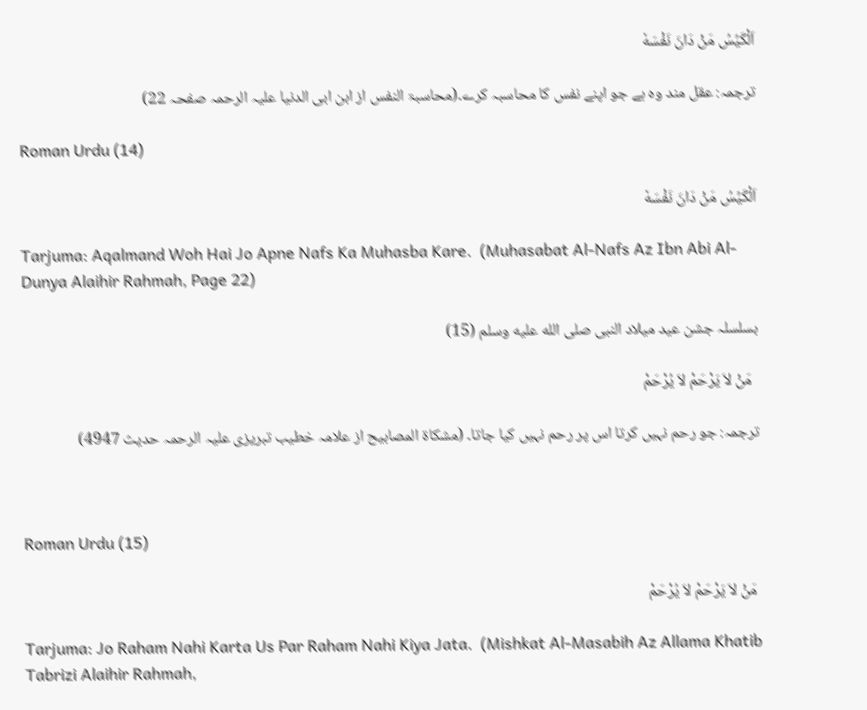اَلْكَيِّسُ مَنْ دَانَ نَفْسَهٗ

ترجمہ: عقل مند وہ ہے جو اپنے نفس کا محاسبہ کرے۔(محاسبۃ النفس از ابن ابی الدنیا علیہ الرحمہ صفحہ 22)

Roman Urdu (14)

اَلْكَيِّسُ مَنْ دَانَ نَفْسَهٗ

Tarjuma: Aqalmand Woh Hai Jo Apne Nafs Ka Muhasba Kare.  (Muhasabat Al-Nafs Az Ibn Abi Al-Dunya Alaihir Rahmah, Page 22)

بسلسلہ جشن عید میلاد النبی صلى الله عليه وسلم (15)

  مَنْ لاَ يَرْحَمْ لاَ يُرْحَمْ

ترجمہ: جو رحم نہیں کرتا اس پر رحم نہیں کیا جاتا۔ (مشكاة المصابیح از علامہ خطیب تبریزی علیہ الرحمہ حدیث 4947)



Roman Urdu (15)

 مَنْ لاَ يَرْحَمْ لاَ يُرْحَمْ

Tarjuma: Jo Raham Nahi Karta Us Par Raham Nahi Kiya Jata.  (Mishkat Al-Masabih Az Allama Khatib Tabrizi Alaihir Rahmah,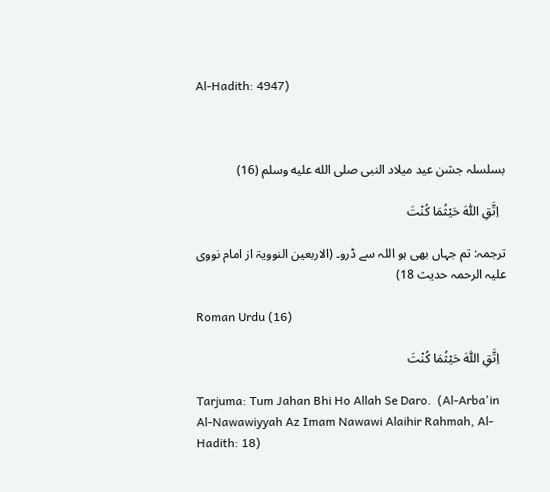Al-Hadith: 4947)



بسلسلہ جشن عید میلاد النبی صلى الله عليه وسلم (16)

  اِتَّقِ اللّٰہَ حَيْثُمَا كُنْتَ

ترجمہ: تم جہاں بھی ہو اللہ سے ڈرو۔ (الاربعین النوویۃ از امام نووی علیہ الرحمہ حدیث 18)

Roman Urdu (16)

  اِتَّقِ اللّٰہَ حَيْثُمَا كُنْتَ

Tarjuma: Tum Jahan Bhi Ho Allah Se Daro.  (Al-Arba'in Al-Nawawiyyah Az Imam Nawawi Alaihir Rahmah, Al-Hadith: 18)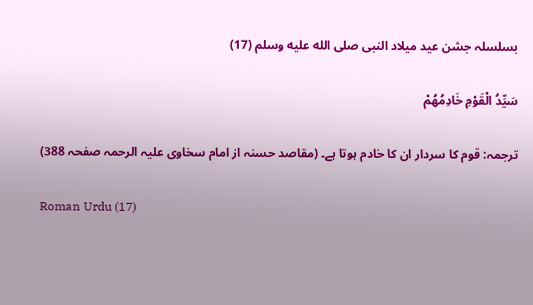بسلسلہ جشن عید میلاد النبی صلى الله عليه وسلم (17)

سَيِّدُ الْقَوْمِ خَادِمُهُمْ

ترجمہ: قوم کا سردار ان کا خادم ہوتا ہے۔ (مقاصد حسنہ از امام سخاوی علیہ الرحمہ صفحہ 388)

Roman Urdu (17)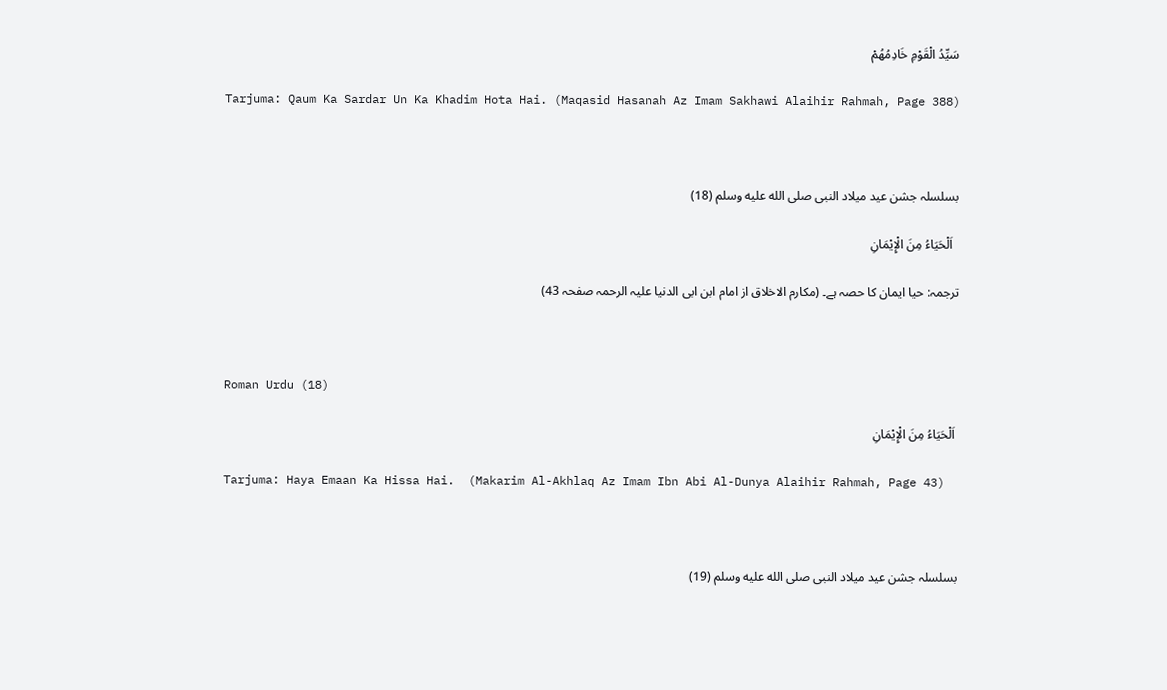سَيِّدُ الْقَوْمِ خَادِمُهُمْ

Tarjuma: Qaum Ka Sardar Un Ka Khadim Hota Hai. (Maqasid Hasanah Az Imam Sakhawi Alaihir Rahmah, Page 388)



بسلسلہ جشن عید میلاد النبی صلى الله عليه وسلم (18)

  اَلْحَيَاءُ مِنَ الْإِيْمَانِ

ترجمہ: حیا ایمان کا حصہ ہے۔ (مكارم الاخلاق از امام ابن ابی الدنیا علیہ الرحمہ صفحہ 43)



Roman Urdu (18)

 اَلْحَيَاءُ مِنَ الْإِيْمَانِ

Tarjuma: Haya Emaan Ka Hissa Hai.  (Makarim Al-Akhlaq Az Imam Ibn Abi Al-Dunya Alaihir Rahmah, Page 43)



بسلسلہ جشن عید میلاد النبی صلى الله عليه وسلم (19)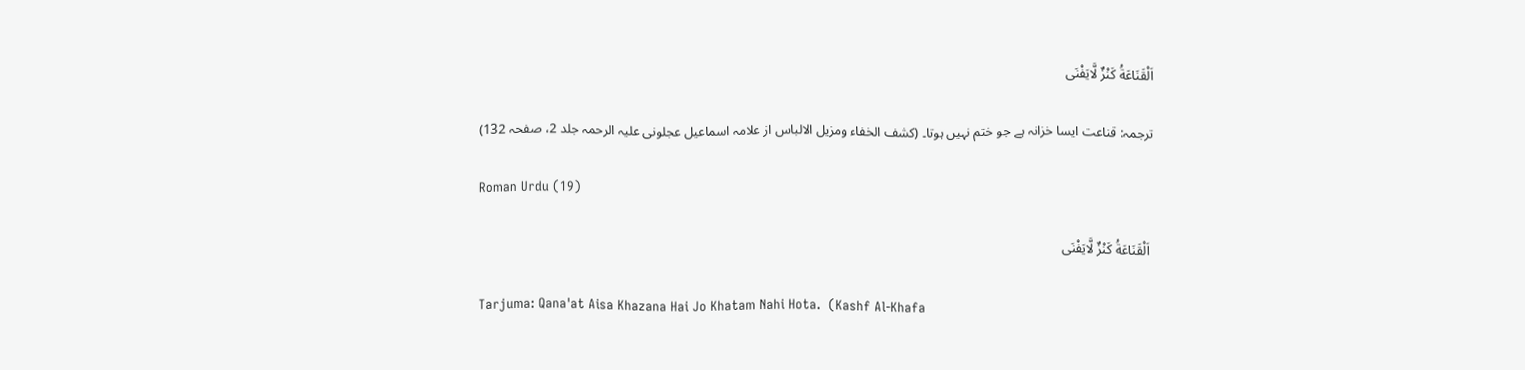اَلْقَنَاعَةُ كَنْزٌ لَّايَفْنَى

ترجمہ: قناعت ایسا خزانہ ہے جو ختم نہیں ہوتا۔ (کشف الخفاء ومزیل الالباس از علامہ اسماعیل عجلونی علیہ الرحمہ جلد 2، صفحہ 132)

Roman Urdu (19)

 اَلْقَنَاعَةُ كَنْزٌ لَّايَفْنَى

Tarjuma: Qana'at Aisa Khazana Hai Jo Khatam Nahi Hota.  (Kashf Al-Khafa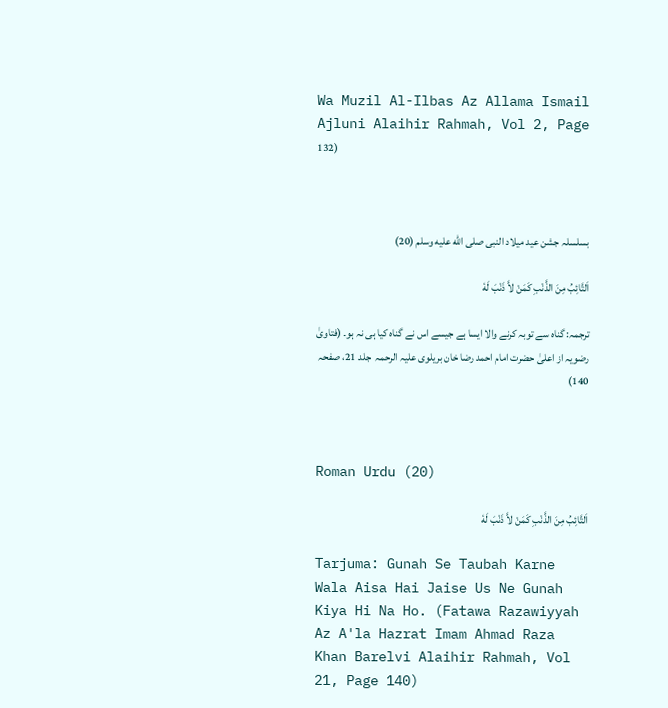Wa Muzil Al-Ilbas Az Allama Ismail Ajluni Alaihir Rahmah, Vol 2, Page 132)



بسلسلہ جشن عید میلاد النبی صلى الله عليه وسلم (20)

اَلتَّائِبُ مِنَ الذَّنْبِ كَمَنْ لاَّ ذَنْبَ لَهٗ

ترجمہ: گناہ سے توبہ کرنے والا ایسا ہے جیسے اس نے گناہ کیا ہی نہ ہو۔ (فتاویٰ رضویہ از اعلیٰ حضرت امام احمد رضا خان بریلوی علیہ الرحمہ  جلد 21، صفحہ 140)



Roman Urdu (20)

اَلتَّائِبُ مِنَ الذَّنْبِ كَمَنْ لاَّ ذَنْبَ لَهٗ

Tarjuma: Gunah Se Taubah Karne Wala Aisa Hai Jaise Us Ne Gunah Kiya Hi Na Ho. (Fatawa Razawiyyah Az A'la Hazrat Imam Ahmad Raza Khan Barelvi Alaihir Rahmah, Vol 21, Page 140)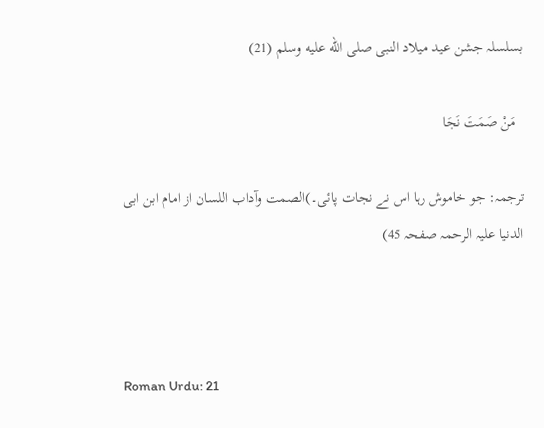بسلسلہ جشن عید میلاد النبی صلى الله عليه وسلم (21)

  مَنْ صَمَتَ نَجَا

ترجمہ: جو خاموش رہا اس نے نجات پائی۔)الصمت وآداب اللسان از امام ابن ابی الدنیا علیہ الرحمہ صفحہ 45)



Roman Urdu: 21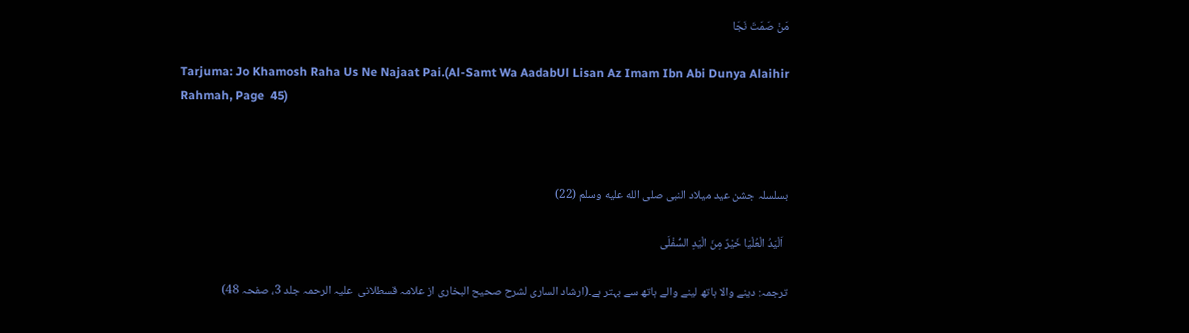مَنْ صَمَتَ نَجَا

Tarjuma: Jo Khamosh Raha Us Ne Najaat Pai.(Al-Samt Wa AadabUl Lisan Az Imam Ibn Abi Dunya Alaihir Rahmah, Page  45)



بسلسلہ جشن عید میلاد النبی صلى الله عليه وسلم (22)

  اَلْيَدُ الْعُلْيَا خَيْرٌ مِنَ الْيَدِ السُّفْلَى

ترجمہ: دینے والا ہاتھ لینے والے ہاتھ سے بہتر ہے۔(ارشاد الساری لشرح صحیح البخاری از علامہ قسطلانی  علیہ الرحمہ جلد 3، صفحہ 48)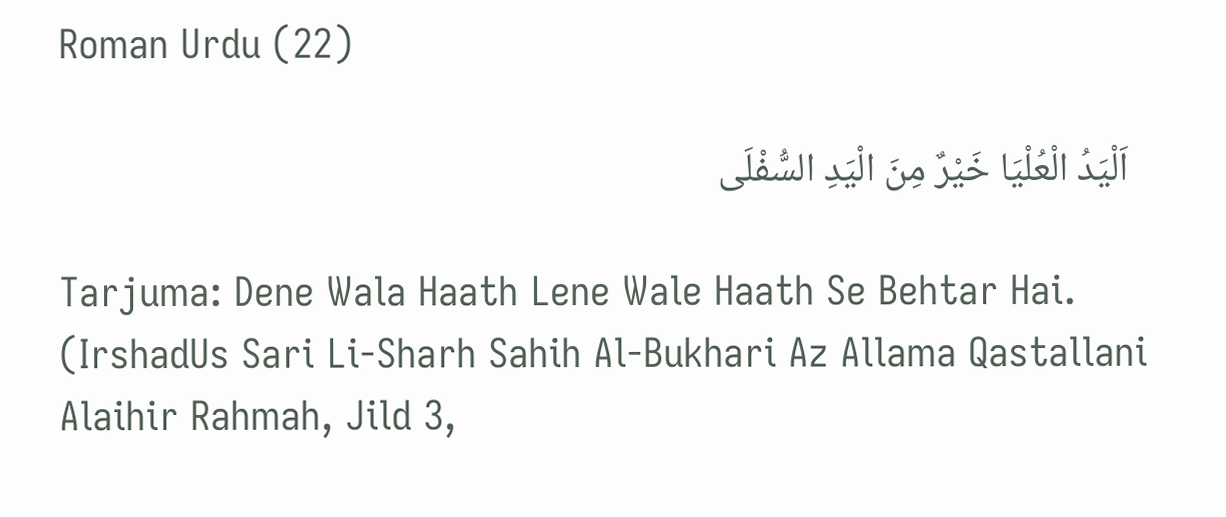Roman Urdu (22)

  اَلْيَدُ الْعُلْيَا خَيْرٌ مِنَ الْيَدِ السُّفْلَى

Tarjuma: Dene Wala Haath Lene Wale Haath Se Behtar Hai. (IrshadUs Sari Li-Sharh Sahih Al-Bukhari Az Allama Qastallani Alaihir Rahmah, Jild 3,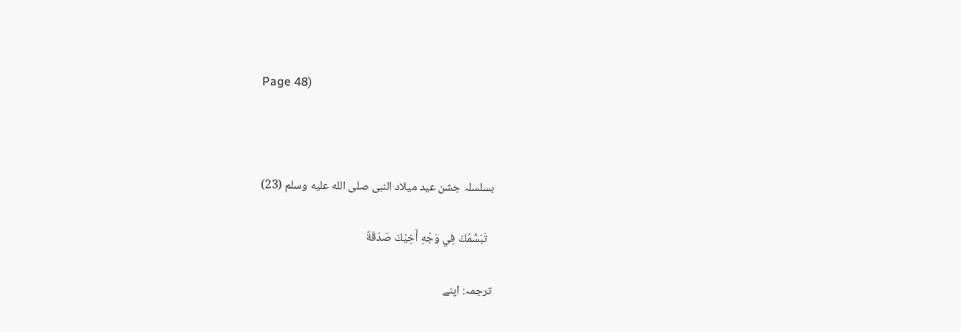Page 48)



بسلسلہ جشن عید میلاد النبی صلى الله عليه وسلم (23)

  تَبَسُّمُكَ فِي وَجْهِ أَخِيْكَ صَدَقَةٌ

ترجمہ: اپنے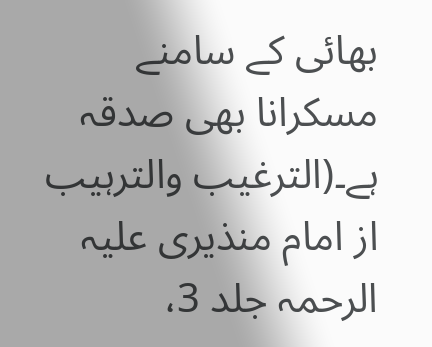بھائی کے سامنے مسکرانا بھی صدقہ ہے۔(الترغیب والترہیب از امام منذیری علیہ الرحمہ جلد 3،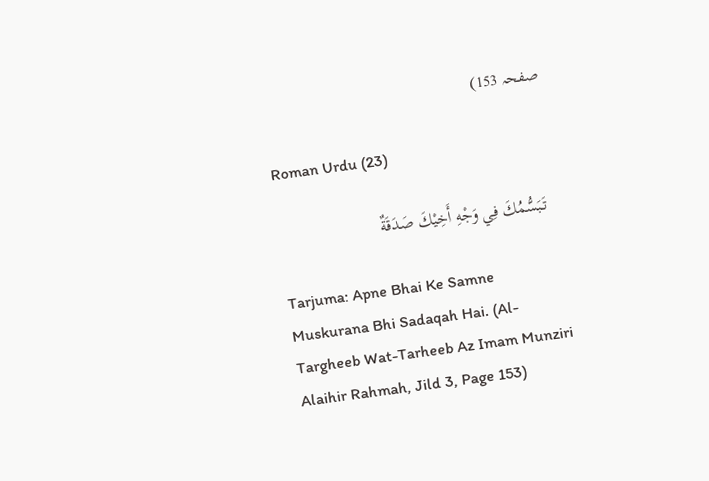صفحہ 153)

Roman Urdu (23)

  تَبَسُّمُكَ فِي وَجْهِ أَخِيْكَ صَدَقَةٌ

Tarjuma: Apne Bhai Ke Samne Muskurana Bhi Sadaqah Hai. (Al-Targheeb Wat-Tarheeb Az Imam Munziri Alaihir Rahmah, Jild 3, Page 153)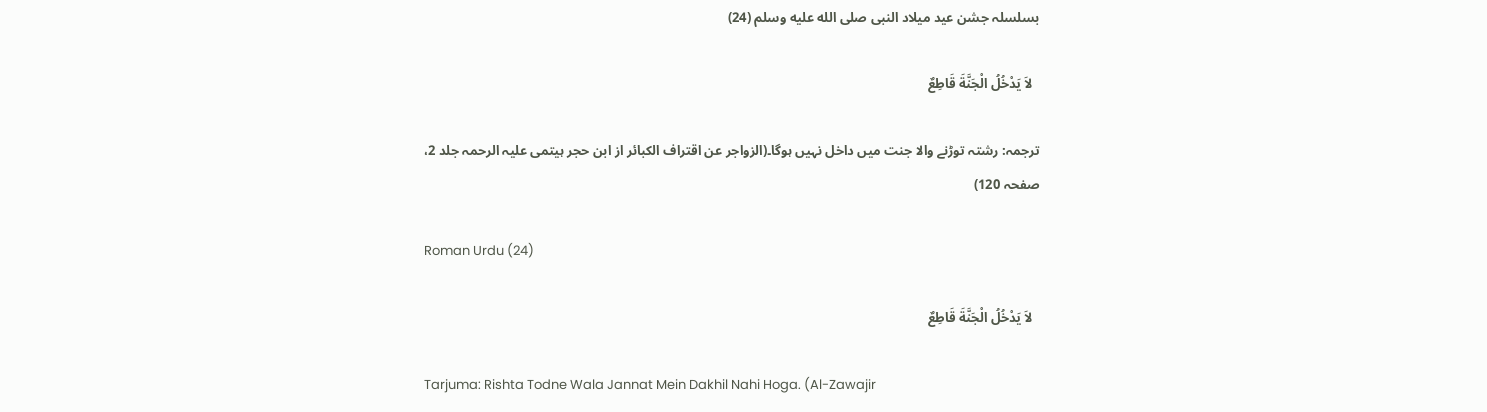بسلسلہ جشن عید میلاد النبی صلى الله عليه وسلم (24)

  لاَ يَدْخُلُ الْجَنَّةَ قَاطِعٌ

ترجمہ: رشتہ توڑنے والا جنت میں داخل نہیں ہوگا۔(الزواجر عن اقتراف الکبائر از ابن حجر ہیتمی علیہ الرحمہ جلد 2، صفحہ 120)

Roman Urdu (24)

  لاَ يَدْخُلُ الْجَنَّةَ قَاطِعٌ

Tarjuma: Rishta Todne Wala Jannat Mein Dakhil Nahi Hoga. (Al-Zawajir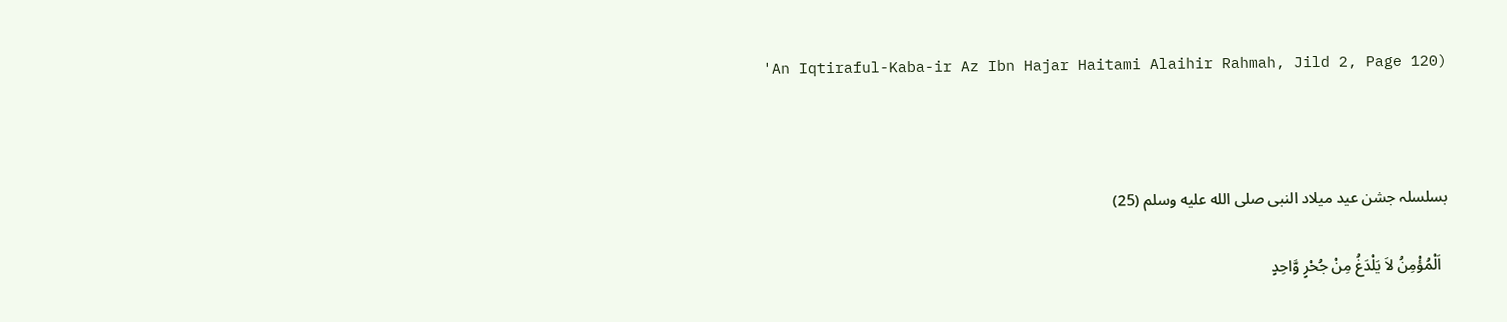'An Iqtiraful-Kaba-ir Az Ibn Hajar Haitami Alaihir Rahmah, Jild 2, Page 120)



بسلسلہ جشن عید میلاد النبی صلى الله عليه وسلم (25)

  اَلْمُؤْمِنُ لاَ يَلْدَغُ مِنْ جُحْرٍ وَّاحِدٍ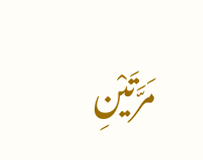مَرَّتَيْنِ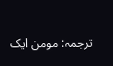ترجمہ: مومن ایک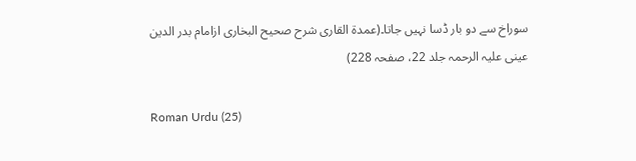سوراخ سے دو بار ڈسا نہیں جاتا۔(عمدة القاری شرح صحیح البخاری ازامام بدر الدین عینی علیہ الرحمہ جلد 22، صفحہ 228)

Roman Urdu (25)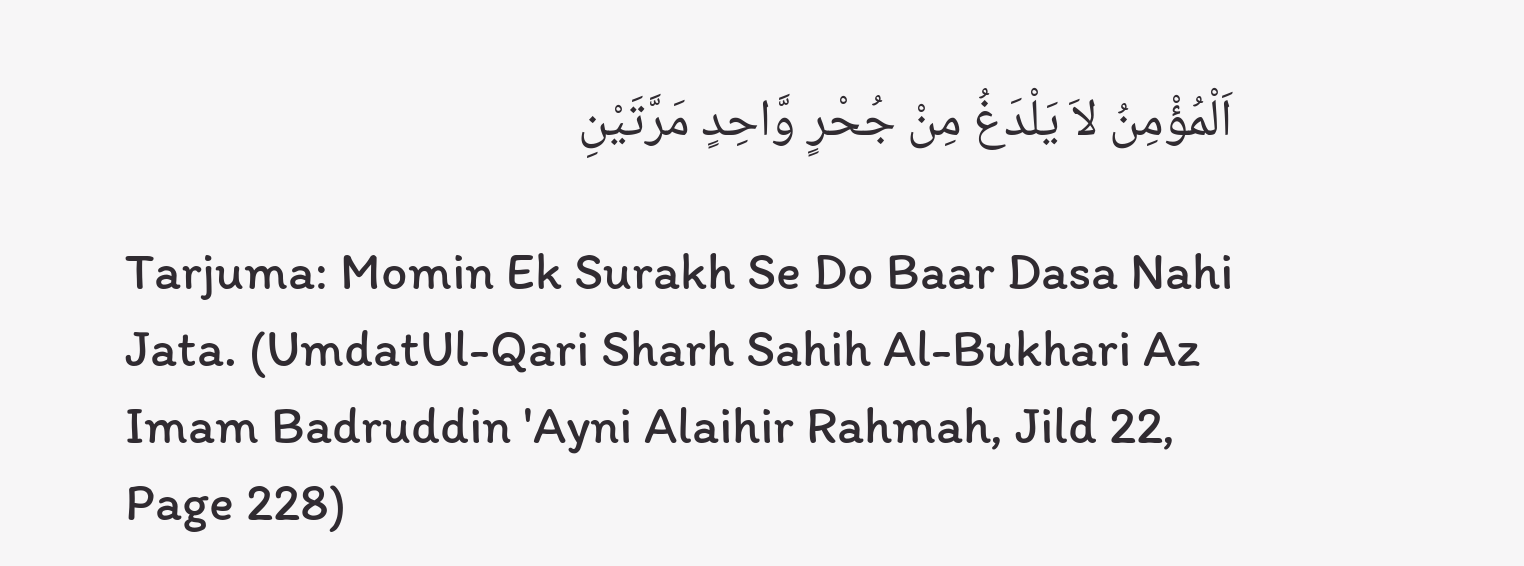اَلْمُؤْمِنُ لاَ يَلْدَغُ مِنْ جُحْرٍ وَّاحِدٍ مَرَّتَيْنِ

Tarjuma: Momin Ek Surakh Se Do Baar Dasa Nahi Jata. (UmdatUl-Qari Sharh Sahih Al-Bukhari Az Imam Badruddin 'Ayni Alaihir Rahmah, Jild 22, Page 228)